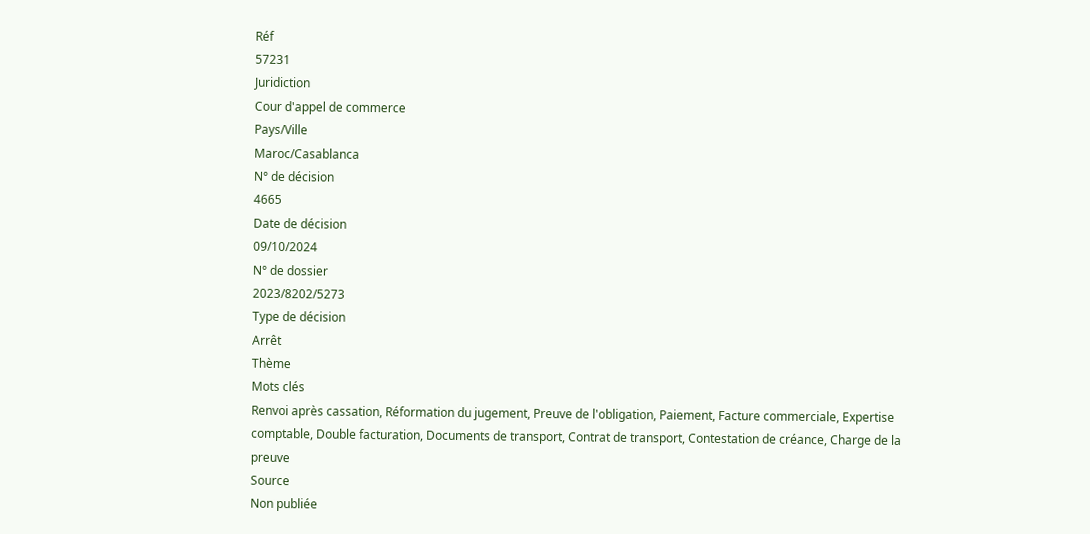Réf
57231
Juridiction
Cour d'appel de commerce
Pays/Ville
Maroc/Casablanca
N° de décision
4665
Date de décision
09/10/2024
N° de dossier
2023/8202/5273
Type de décision
Arrêt
Thème
Mots clés
Renvoi après cassation, Réformation du jugement, Preuve de l'obligation, Paiement, Facture commerciale, Expertise comptable, Double facturation, Documents de transport, Contrat de transport, Contestation de créance, Charge de la preuve
Source
Non publiée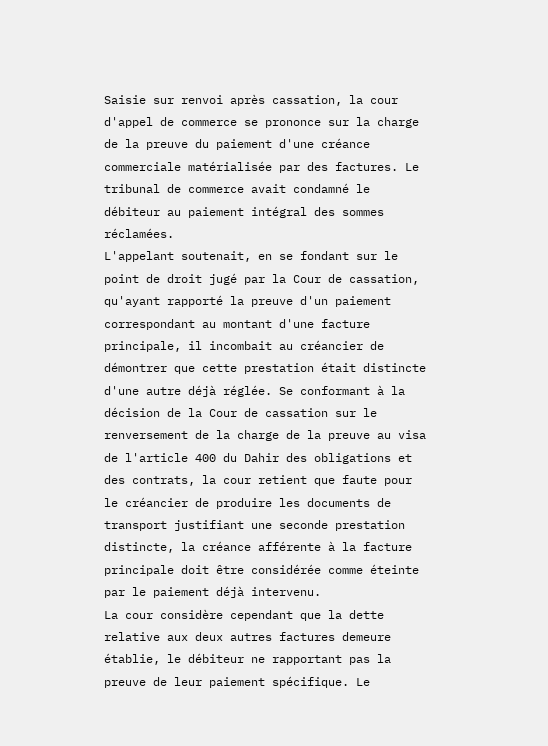Saisie sur renvoi après cassation, la cour d'appel de commerce se prononce sur la charge de la preuve du paiement d'une créance commerciale matérialisée par des factures. Le tribunal de commerce avait condamné le débiteur au paiement intégral des sommes réclamées.
L'appelant soutenait, en se fondant sur le point de droit jugé par la Cour de cassation, qu'ayant rapporté la preuve d'un paiement correspondant au montant d'une facture principale, il incombait au créancier de démontrer que cette prestation était distincte d'une autre déjà réglée. Se conformant à la décision de la Cour de cassation sur le renversement de la charge de la preuve au visa de l'article 400 du Dahir des obligations et des contrats, la cour retient que faute pour le créancier de produire les documents de transport justifiant une seconde prestation distincte, la créance afférente à la facture principale doit être considérée comme éteinte par le paiement déjà intervenu.
La cour considère cependant que la dette relative aux deux autres factures demeure établie, le débiteur ne rapportant pas la preuve de leur paiement spécifique. Le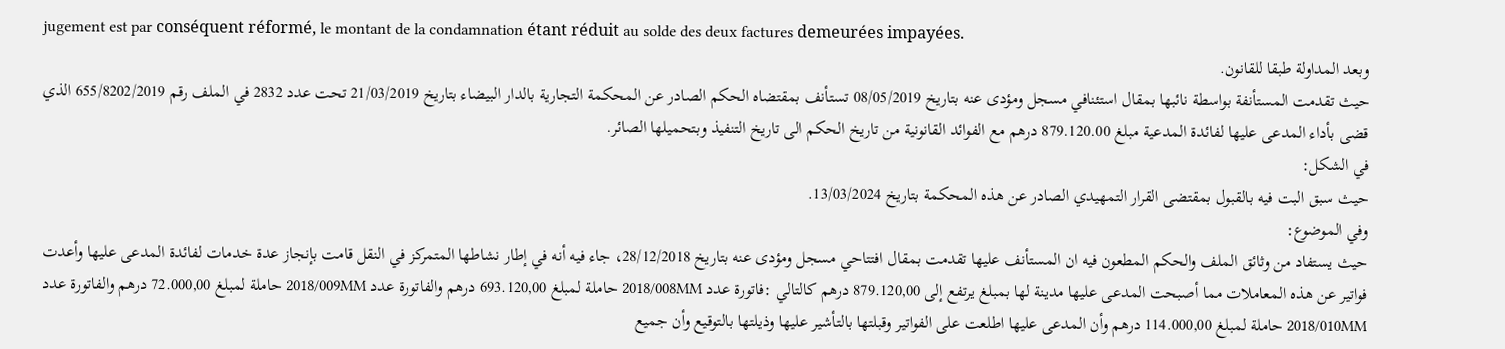jugement est par conséquent réformé, le montant de la condamnation étant réduit au solde des deux factures demeurées impayées.
وبعد المداولة طبقا للقانون.
حيث تقدمت المستأنفة بواسطة نائبها بمقال استئنافي مسجل ومؤدى عنه بتاريخ 08/05/2019 تستأنف بمقتضاه الحكم الصادر عن المحكمة التجارية بالدار البيضاء بتاريخ 21/03/2019 تحت عدد 2832 في الملف رقم 655/8202/2019 الذي قضى بأداء المدعى عليها لفائدة المدعية مبلغ 879.120.00 درهم مع الفوائد القانونية من تاريخ الحكم الى تاريخ التنفيذ وبتحميلها الصائر.
في الشكل:
حيث سبق البت فيه بالقبول بمقتضى القرار التمهيدي الصادر عن هذه المحكمة بتاريخ 13/03/2024.
وفي الموضوع:
حيث يستفاد من وثائق الملف والحكم المطعون فيه ان المستأنف عليها تقدمت بمقال افتتاحي مسجل ومؤدى عنه بتاريخ 28/12/2018، جاء فيه أنه في إطار نشاطها المتمركز في النقل قامت بإنجاز عدة خدمات لفائدة المدعى عليها وأعدت فواتير عن هذه المعاملات مما أصبحت المدعى عليها مدينة لها بمبلغ يرتفع إلى 879.120,00 درهم كالتالي :فاتورة عدد 2018/008MM حاملة لمبلغ 693.120,00 درهم والفاتورة عدد 2018/009MM حاملة لمبلغ 72.000,00 درهم والفاتورة عدد 2018/010MM حاملة لمبلغ 114.000,00 درهم وأن المدعى عليها اطلعت على الفواتير وقبلتها بالتأشير عليها وذيلتها بالتوقيع وأن جميع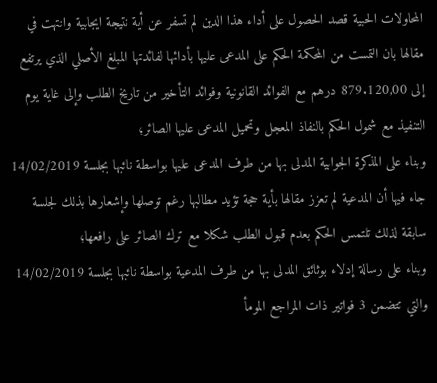المحاولات الحبية قصد الحصول على أداء هذا الدين لم تسفر عن أية نتيجة ايجابية وانتهت في مقالها بان التمست من المحكمة الحكم على المدعى عليها بأدائها لفائدتها المبلغ الأصلي الذي يرتفع إلى 879.120,00 درهم مع الفوائد القانونية وفوائد التأخير من تاريخ الطلب وإلى غاية يوم التنفيذ مع شمول الحكم بالنفاذ المعجل وتحميل المدعى عليها الصائر؛
وبناء على المذكرة الجوابية المدلى بها من طرف المدعى عليها بواسطة نائبها بجلسة 14/02/2019 جاء فيها أن المدعية لم تعزز مقالها بأية حجة تؤيد مطالبها رغم توصلها وإشعارها بذلك لجلسة سابقة لذلك تلتمس الحكم بعدم قبول الطلب شكلا مع ترك الصائر على رافعها؛
وبناء على رسالة إدلاء بوثائق المدلى بها من طرف المدعية بواسطة نائبها بجلسة 14/02/2019 والتي تتضمن 3 فواتير ذات المراجع المومأ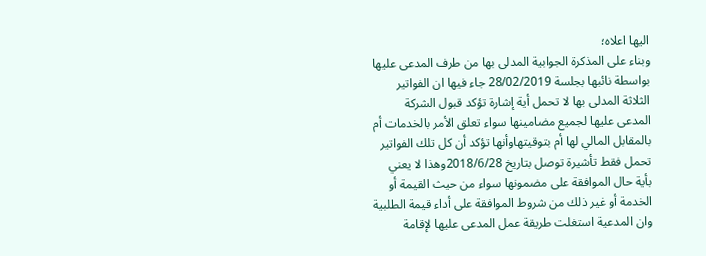اليها اعلاه؛
وبناء على المذكرة الجوابية المدلى بها من طرف المدعى عليها بواسطة نائبها بجلسة 28/02/2019 جاء فيها ان الفواتير الثلاثة المدلى بها لا تحمل أية إشارة تؤكد قبول الشركة المدعى عليها لجميع مضامينها سواء تعلق الأمر بالخدمات أم بالمقابل المالي لها أم بتوقيتهاوأنها تؤكد أن كل تلك الفواتير تحمل فقط تأشيرة توصل بتاريخ 2018/6/28وهذا لا يعني بأية حال الموافقة على مضمونها سواء من حيث القيمة أو الخدمة أو غير ذلك من شروط الموافقة على أداء قيمة الطلبية وان المدعية استغلت طريقة عمل المدعى عليها لإقامة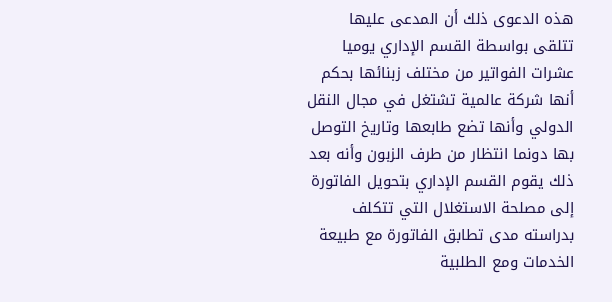هذه الدعوى ذلك أن المدعى عليها تتلقى بواسطة القسم الإداري يوميا عشرات الفواتير من مختلف زبنائها بحكم أنها شركة عالمية تشتغل في مجال النقل الدولي وأنها تضع طابعها وتاريخ التوصل بها دونما انتظار من طرف الزبون وأنه بعد ذلك يقوم القسم الإداري بتحويل الفاتورة إلى مصلحة الاستغلال التي تتکلف بدراسته مدى تطابق الفاتورة مع طبيعة الخدمات ومع الطلبية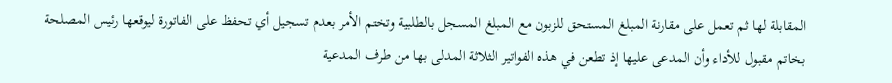المقابلة لها ثم تعمل على مقارنة المبلغ المستحق للزبون مع المبلغ المسجل بالطلبية وتختم الأمر بعدم تسجيل أي تحفظ على الفاتورة ليوقعها رئيس المصلحة بخاتم مقبول للأداء وأن المدعى عليها إذ تطعن في هذه الفواتير الثلاثة المدلى بها من طرف المدعية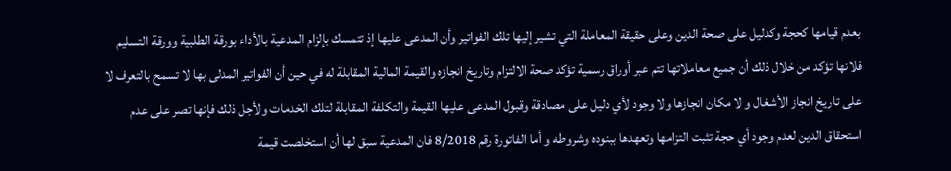بعدم قيامها كحجة وكدليل على صحة الدين وعلى حقيقة المعاملة التي تشير إليها تلك الفواتير وأن المدعى عليها إذ تتمسك بإلزام المدعية بالأداء بورقة الطلبية وورقة التسليم فلانها تؤكد من خلال ذلك أن جميع معاملاتها تتم عبر أوراق رسمية تؤكد صحة الالتزام وتاریخ انجازه والقيمة المالية المقابلة له في حين أن الفواتير المدلى بها لا تسمح بالتعرف لا على تاریخ انجاز الأشغال و لا مکان انجازها ولا وجود لأي دليل على مصادقة وقبول المدعى عليها القيمة والتكلفة المقابلة لتلك الخدمات ولأجل ذلك فإنها تصر على عدم استحقاق الدين لعدم وجود أي حجة تثبت التزامها وتعهدها ببنوده وشروطه و أما الفاتورة رقم 8/2018 فان المدعية سبق لها أن استخلصت قيمة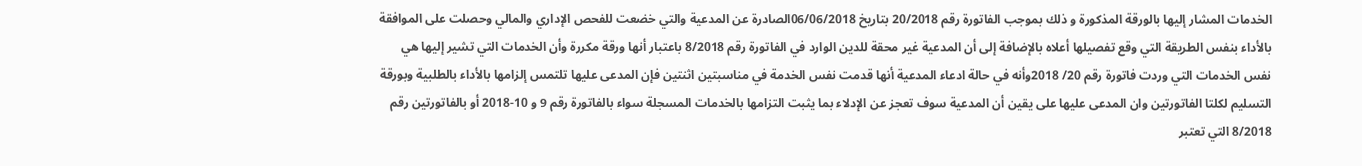الخدمات المشار إليها بالورقة المذكورة و ذلك بموجب الفاتورة رقم 20/2018 بتاریخ 06/06/2018الصادرة عن المدعية والتي خضعت للفحص الإداري والمالي وحصلت على الموافقة بالأداء بنفس الطريقة التي وقع تفصيلها أعلاه بالإضافة إلى أن المدعية غير محقة للدين الوارد في الفاتورة رقم 8/2018 باعتبار أنها ورقة مكررة وأن الخدمات التي تشير إليها هي نفس الخدمات التي وردت فاتورة رقم 20/ 2018وأنه في حالة ادعاء المدعية أنها قدمت نفس الخدمة في مناسبتين اثنتين فإن المدعى عليها تلتمس إلزامها بالأداء بالطلبية وبورقة التسليم لكلتا الفاتورتین وان المدعى عليها على يقين أن المدعية سوف تعجز عن الإدلاء بما يثبت التزامها بالخدمات المسجلة سواء بالفاتورة رقم 9 و 10-2018 أو بالفاتورتین رقم 8/2018 التي تعتبر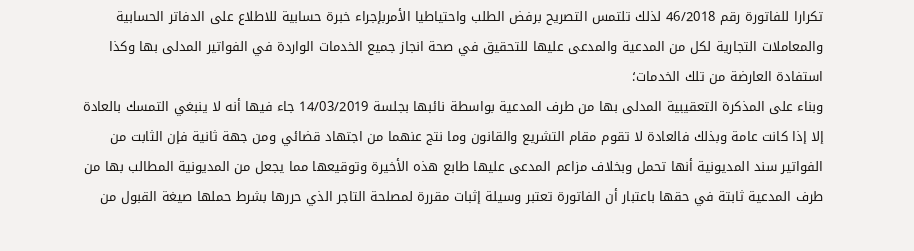تكرارا للفاتورة رقم 46/2018 لذلك تلتمس التصريح برفض الطلب واحتياطيا الأمربإجراء خبرة حسابية للاطلاع على الدفاتر الحسابية والمعاملات التجارية لكل من المدعية والمدعى عليها للتحقيق في صحة انجاز جميع الخدمات الواردة في الفواتير المدلى بها وكذا استفادة العارضة من تلك الخدمات؛
وبناء على المذكرة التعقيبية المدلى بها من طرف المدعية بواسطة نائبها بجلسة 14/03/2019 جاء فيها أنه لا ينبغي التمسك بالعادة إلا إذا كانت عامة وبذلك فالعادة لا تقوم مقام التشريع والقانون وما نتج عنهما من اجتهاد قضائي ومن جهة ثانية فإن الثابت من الفواتير سند المديونية أنها تحمل وبخلاف مزاعم المدعى عليها طابع هذه الأخيرة وتوقيعها مما يجعل من المديونية المطالب بها من طرف المدعية ثابتة في حقها باعتبار أن الفاتورة تعتبر وسيلة إثبات مقررة لمصلحة التاجر الذي حررها بشرط حملها صيغة القبول من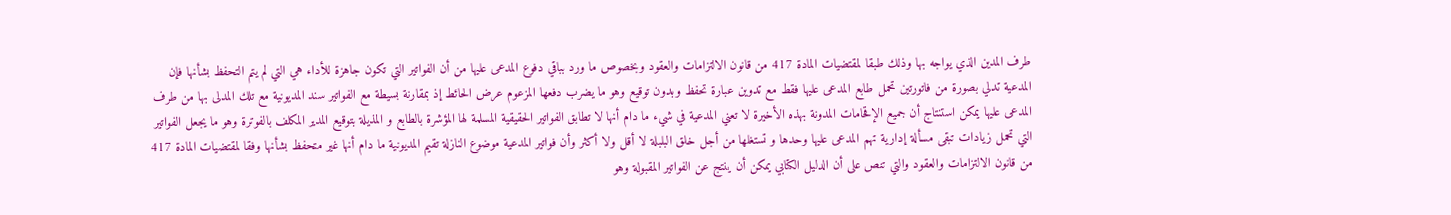طرف المدين الذي يواجه بها وذلك طبقا لمقتضيات المادة 417 من قانون الالتزامات والعقود وبخصوص ما ورد بباقي دفوع المدعى عليها من أن الفواتير التي تكون جاهزة للأداء هي التي لم يتم التحفظ بشأنها فإن المدعية تدلي بصورة من فاتورتين تحمل طابع المدعى عليها فقط مع تدوین عبارة تحفظ وبدون توقيع وهو ما يضرب دفعها المزعوم عرض الحائط إذ بمقارنة بسيطة مع الفواتير سند المديونية مع تلك المدلى بها من طرف المدعى عليها يمكن استنتاج أن جميع الإقحامات المدونة بهذه الأخيرة لا تعني المدعية في شيء ما دام أنها لا تطابق الفواتير الحقيقية المسلمة لها المؤشرة بالطابع و المذيلة بتوقيع المدير المكلف بالفوترة وهو ما يجعل الفواتير التي تحمل زيادات تبقى مسألة إدارية تهم المدعى عليها وحدها و تستغلها من أجل خلق البلبلة لا أقل ولا أكثر وأن فواتير المدعية موضوع النازلة تقيم المديونية ما دام أنها غير متحفظ بشأنها وفقا لمقتضيات المادة 417 من قانون الالتزامات والعقود والتي تنص على أن الدليل الكتابي يمكن أن ينتج عن الفواتير المقبولة وهو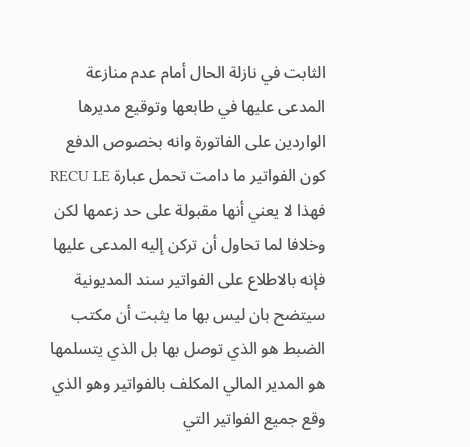الثابت في نازلة الحال أمام عدم منازعة المدعى عليها في طابعها وتوقيع مديرها الواردين على الفاتورة وانه بخصوص الدفع كون الفواتير ما دامت تحمل عبارة RECU LE فهذا لا يعني أنها مقبولة على حد زعمها لکن وخلافا لما تحاول أن تركن إليه المدعى عليها فإنه بالاطلاع على الفواتير سند المديونية سيتضح بان ليس بها ما يثبت أن مكتب الضبط هو الذي توصل بها بل الذي يتسلمها هو المدير المالي المكلف بالفواتير وهو الذي وقع جميع الفواتير التي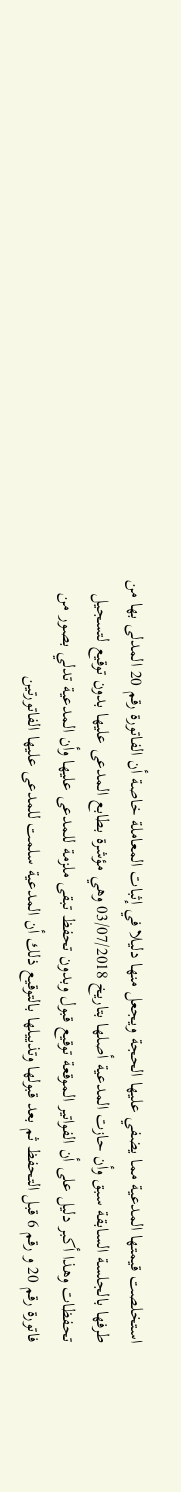استخلصت قيمتها المدعية مما يضفي عليها الحجة ويجعل منها دليلا في إثبات المعاملة خاصة أن الفاتورة رقم 20 المدلى بها من طرفها بالجلسة السابقة سبق وأن حازت المدعية أصلها بتاريخ 03/07/2018 وهي مؤشرة بطابع المدعى عليها بدون توقيع لتسجيل تحفظات وهذا أكبر دليل على أن الفواتير الموقعة توقیع قبول وبدون تحفظ تبقی ملزمة للمدعى عليها وأن المدعية تدلي بصور من فاتورة رقم 20 و رقم 6 قبل التحفظ ثم بعد قبولها وتذييلها بالتوقيع ذلك أن المدعية سلمت للمدعى عليها الفاتورتين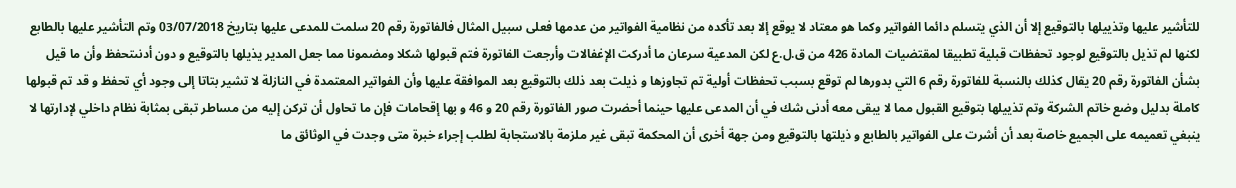للتأشير عليها وتذييلها بالتوقيع إلا أن الذي يتسلم دائما الفواتير وكما هو معتاد لا يوقع إلا بعد تأكده من نظامية الفواتير من عدمها فعلى سبيل المثال فالفاتورة رقم 20 سلمت للمدعى عليها بتاريخ 03/07/2018 وتم التأشير عليها بالطابع لكنها لم تذيل بالتوقيع لوجود تحفظات قبلية تطبيقا لمقتضيات المادة 426 من ق.ل.ع لكن المدعية سرعان ما أدركت الإغفالات وأرجعت الفاتورة فتم قبولها شكلا ومضمونا مما جعل المدير يذيلها بالتوقيع و دون أدنىتحفظ وأن ما قيل بشأن الفاتورة رقم 20 يقال كذلك بالنسبة للفاتورة رقم 6 التي بدورها لم توقع بسبب تحفظات أولية تم تجاوزها و ذیلت بعد ذلك بالتوقيع بعد الموافقة عليها وأن الفواتير المعتمدة في النازلة لا تشير بتاتا إلى وجود أي تحفظ و قد تم قبولها كاملة بدلیل وضع خاتم الشركة وتم تذييلها بتوقيع القبول مما لا يبقى معه أدنى شك في أن المدعى عليها حينما أحضرت صور الفاتورة رقم 20 و 46 و بها إقحامات فإن ما تحاول أن تركن إليه من مساطر تبقى بمثابة نظام داخلي لإدارتها لا ينبغي تعميمه على الجميع خاصة بعد أن أشرت على الفواتير بالطابع و ذيلتها بالتوقيع ومن جهة أخرى أن المحكمة تبقى غير ملزمة بالاستجابة لطلب إجراء خبرة متى وجدت في الوثائق ما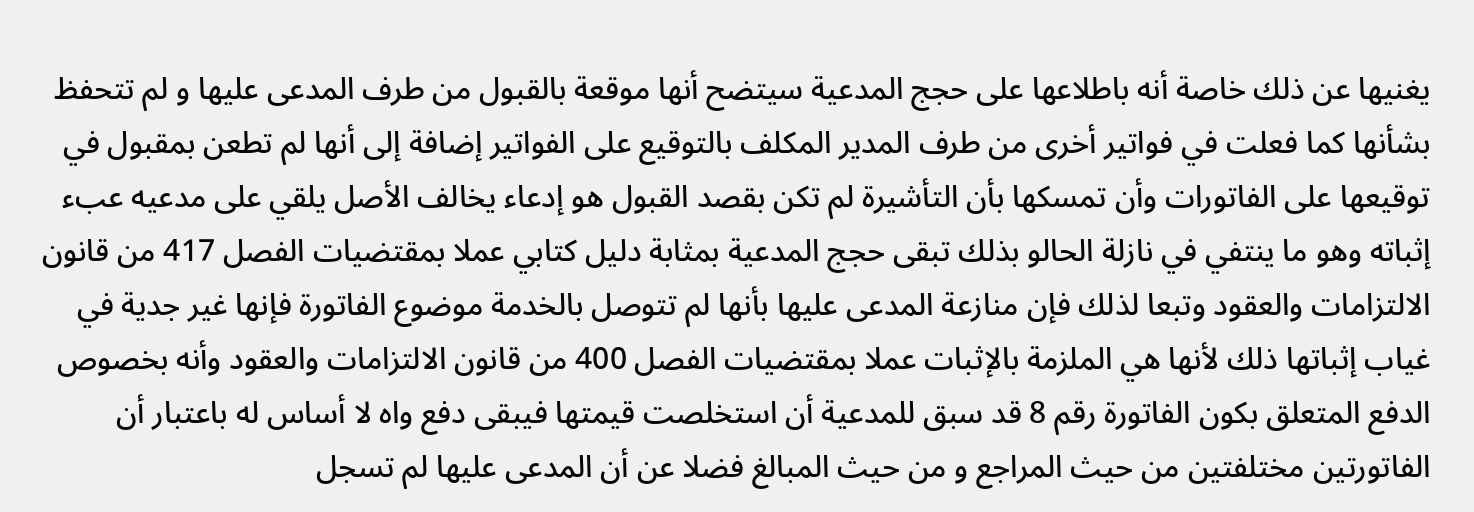يغنيها عن ذلك خاصة أنه باطلاعها على حجج المدعية سيتضح أنها موقعة بالقبول من طرف المدعى عليها و لم تتحفظ بشأنها كما فعلت في فواتير أخرى من طرف المدير المكلف بالتوقيع على الفواتير إضافة إلى أنها لم تطعن بمقبول في توقيعها على الفاتورات وأن تمسكها بأن التأشيرة لم تكن بقصد القبول هو إدعاء يخالف الأصل يلقي على مدعیه عبء إثباته وهو ما ينتفي في نازلة الحالو بذلك تبقى حجج المدعية بمثابة دليل كتابي عملا بمقتضيات الفصل 417 من قانون الالتزامات والعقود وتبعا لذلك فإن منازعة المدعى عليها بأنها لم تتوصل بالخدمة موضوع الفاتورة فإنها غير جدية في غياب إثباتها ذلك لأنها هي الملزمة بالإثبات عملا بمقتضيات الفصل 400 من قانون الالتزامات والعقود وأنه بخصوص الدفع المتعلق بكون الفاتورة رقم 8 قد سبق للمدعية أن استخلصت قيمتها فيبقى دفع واه لا أساس له باعتبار أن الفاتورتين مختلفتين من حيث المراجع و من حيث المبالغ فضلا عن أن المدعى عليها لم تسجل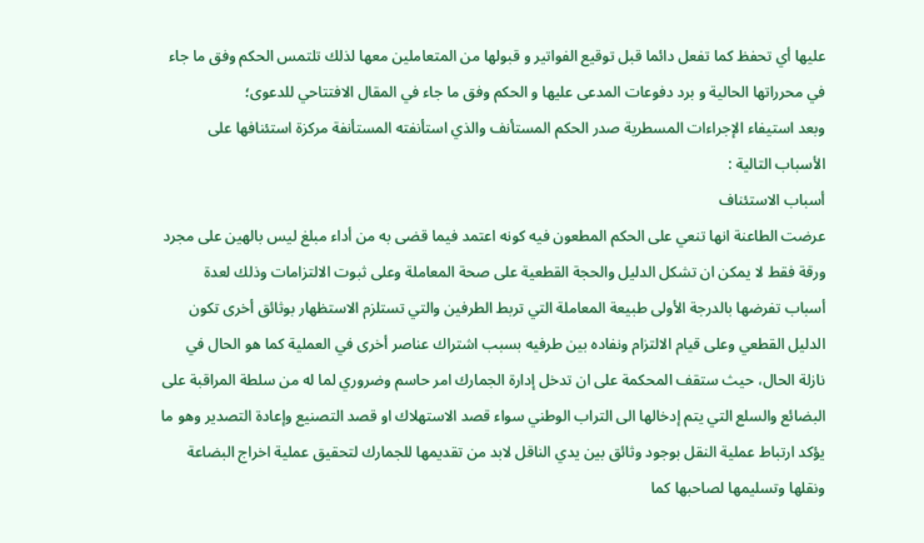عليها أي تحفظ كما تفعل دائما قبل توقيع الفواتير و قبولها من المتعاملين معها لذلك تلتمس الحكم وفق ما جاء في محرراتها الحالية و برد دفوعات المدعى عليها و الحكم وفق ما جاء في المقال الافتتاحي للدعوى؛
وبعد استيفاء الإجراءات المسطرية صدر الحكم المستأنف والذي استأنفته المستأنفة مركزة استئنافها على الأسباب التالية :
أسباب الاستئناف
عرضت الطاعنة انها تنعي على الحكم المطعون فيه كونه اعتمد فيما قضى به من أداء مبلغ ليس بالهين على مجرد ورقة فقط لا يمكن ان تشكل الدليل والحجة القطعية على صحة المعاملة وعلى ثبوت الالتزامات وذلك لعدة أسباب تفرضها بالدرجة الأولى طبيعة المعاملة التي تربط الطرفين والتي تستلزم الاستظهار بوثائق أخرى تكون الدليل القطعي وعلى قيام الالتزام ونفاده بين طرفيه بسبب اشتراك عناصر أخرى في العملية كما هو الحال في نازلة الحال، حيث ستقف المحكمة على ان تدخل إدارة الجمارك امر حاسم وضروري لما له من سلطة المراقبة على البضائع والسلع التي يتم إدخالها الى التراب الوطني سواء قصد الاستهلاك او قصد التصنيع وإعادة التصدير وهو ما يؤكد ارتباط عملية النقل بوجود وثائق بين يدي الناقل لابد من تقديمها للجمارك لتحقيق عملية اخراج البضاعة ونقلها وتسليمها لصاحبها كما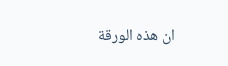ان هذه الورقة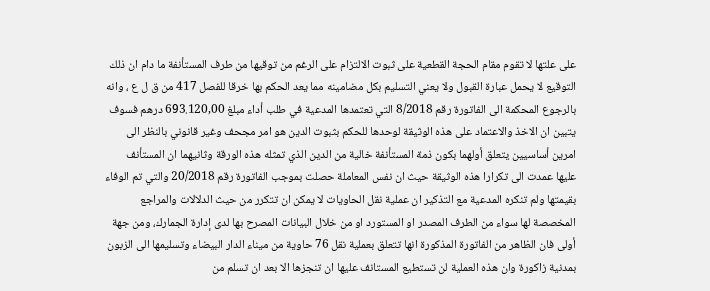على علتها لا تقوم مقام الحجة القطعية على ثبوت الالتزام على الرغم من توقيها من طرف المستأنفة ما دام ان ذلك التوقيع لا يحمل عبارة القبول ولا يعني التسليم بكل مضامينه مما يعد الحكم بها خرقا للفصل 417 من ق ل ع ، وانه بالرجوع المحكمة الى الفاتورة رقم 8/2018 التي تعتمدها المدعية في طلب أداء مبلغ 693.120,00 درهم فسوف يتبين ان الاخذ والاعتماد على هذه الوثيقة لوحدها للحكم بثبوت الدين هو امر مجحف وغير قانوني بالنظر الى امرين أساسيين يتعلق أولهما بكون ذمة المستأنفة خالية من الدين الذي تمثله هذه الورقة وثانيهما ان المستأنف عليها عمدت الى تكرارا هذه الوثيقة حيث ان نفس المعاملة حصلت بموجب الفاتورة رقم 20/2018 والتي تم الوفاء بقيمتها ولم تنكره المدعية مع التذكير ان عملية نقل الحاويات لا يمكن ان تتكرر من حيث الدلالات والمراجع المخصصة لها سواء من الطرف المصدر او المستورد او من خلال البيانات المصرح بها لدى إدارة الجمارك، ومن جهة أولى فان الظاهر من الفاتورة المذكورة انها تتعلق بعملية نقل 76 حاوية من ميناء الدار البيضاء وتسليمها الى الزبون بمدنية زاكورة وان هذه العملية لن تستطيع المستانف عليها ان تنجزها الا بعد ان تسلم من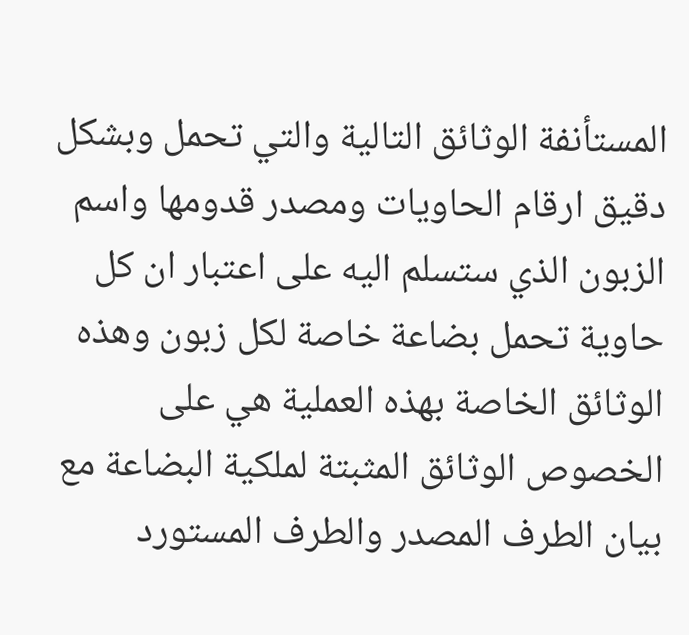المستأنفة الوثائق التالية والتي تحمل وبشكل دقيق ارقام الحاويات ومصدر قدومها واسم الزبون الذي ستسلم اليه على اعتبار ان كل حاوية تحمل بضاعة خاصة لكل زبون وهذه الوثائق الخاصة بهذه العملية هي على الخصوص الوثائق المثبتة لملكية البضاعة مع بيان الطرف المصدر والطرف المستورد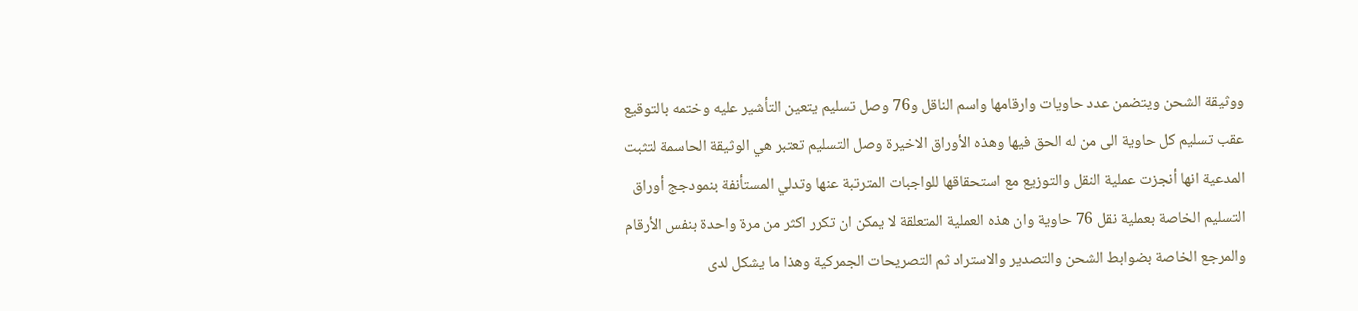ووثيقة الشحن ويتضمن عدد حاويات وارقامها واسم الناقل و76 وصل تسليم يتعين التأشير عليه وختمه بالتوقيع عقب تسليم كل حاوية الى من له الحق فيها وهذه الأوراق الاخيرة وصل التسليم تعتبر هي الوثيقة الحاسمة لتثبت المدعية انها أنجزت عملية النقل والتوزيع مع استحقاقها للواجبات المترتبة عنها وتدلي المستأنفة بنمودجج أوراق التسليم الخاصة بعملية نقل 76 حاوية وان هذه العملية المتعلقة لا يمكن ان تكرر اكثر من مرة واحدة بنفس الأرقام والمرجع الخاصة بضوابط الشحن والتصدير والاستراد ثم التصريحات الجمركية وهذا ما يشكل لدى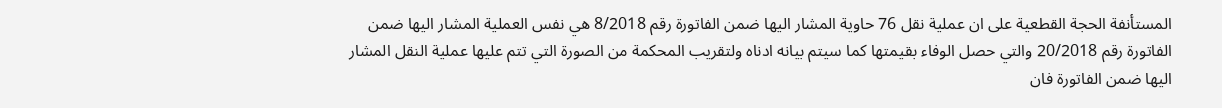المستأنفة الحجة القطعية على ان عملية نقل 76 حاوية المشار اليها ضمن الفاتورة رقم 8/2018 هي نفس العملية المشار اليها ضمن الفاتورة رقم 20/2018 والتي حصل الوفاء بقيمتها كما سيتم بيانه ادناه ولتقريب المحكمة من الصورة التي تتم عليها عملية النقل المشار اليها ضمن الفاتورة فان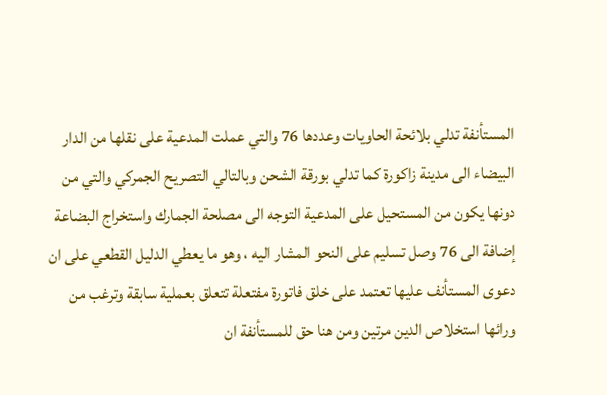المستأنفة تدلي بلائحة الحاويات وعددها 76 والتي عملت المدعية على نقلها من الدار البيضاء الى مدينة زاكورة كما تدلي بورقة الشحن وبالتالي التصريح الجمركي والتي من دونها يكون من المستحيل على المدعية التوجه الى مصلحة الجمارك واستخراج البضاعة إضافة الى 76 وصل تسليم على النحو المشار اليه ، وهو ما يعطي الدليل القطعي على ان دعوى المستأنف عليها تعتمد على خلق فاتورة مفتعلة تتعلق بعملية سابقة وترغب من ورائها استخلاص الدين مرتين ومن هنا حق للمستأنفة ان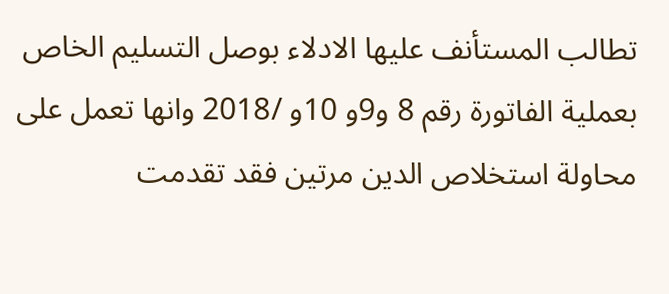تطالب المستأنف عليها الادلاء بوصل التسليم الخاص بعملية الفاتورة رقم 8 و9و 10و /2018 وانها تعمل على محاولة استخلاص الدين مرتين فقد تقدمت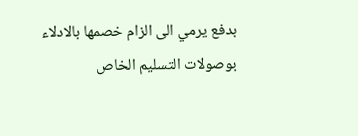بدفع يرمي الى الزام خصمها بالادلاء بوصولات التسليم الخاص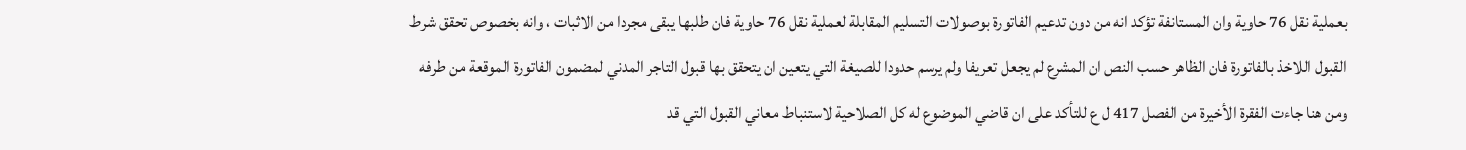بعملية نقل 76 حاوية وان المستانفة تؤكد انه من دون تدعيم الفاتورة بوصولات التسليم المقابلة لعملية نقل 76 حاوية فان طلبها يبقى مجردا من الاثبات ، وانه بخصوص تحقق شرط القبول اللاخذ بالفاتورة فان الظاهر حسب النص ان المشرع لم يجعل تعريفا ولم يرسم حدودا للصيغة التي يتعين ان يتحقق بها قبول التاجر المدني لمضمون الفاتورة الموقعة من طرفه ومن هنا جاءت الفقرة الأخيرة من الفصل 417 ل ع للتأكد على ان قاضي الموضوع له كل الصلاحية لاستنباط معاني القبول التي قد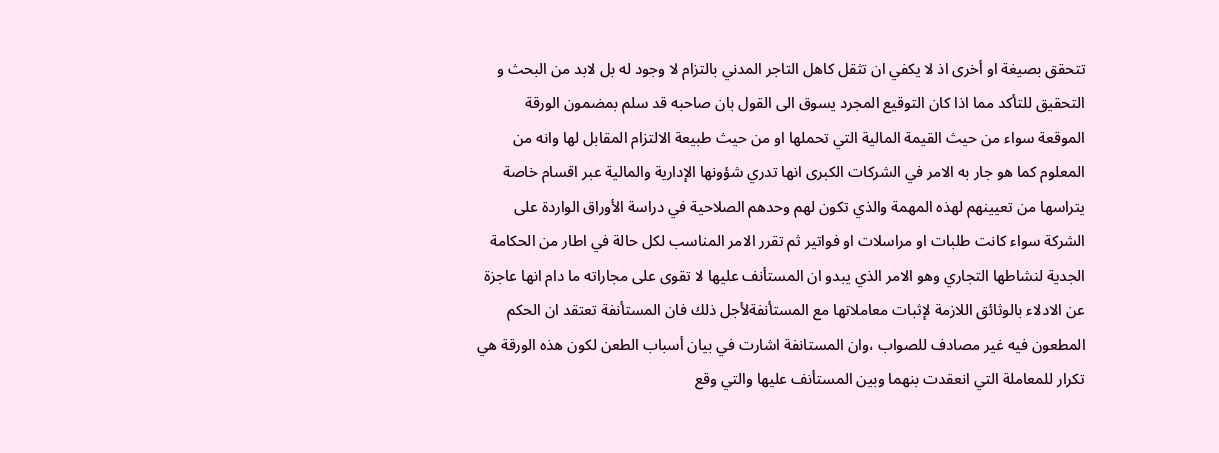تتحقق بصيغة او أخرى اذ لا يكفي ان تثقل كاهل التاجر المدني بالتزام لا وجود له بل لابد من البحث و التحقيق للتأكد مما اذا كان التوقيع المجرد يسوق الى القول بان صاحبه قد سلم بمضمون الورقة الموقعة سواء من حيث القيمة المالية التي تحملها او من حيث طبيعة الالتزام المقابل لها وانه من المعلوم كما هو جار به الامر في الشركات الكبرى انها تدري شؤونها الإدارية والمالية عبر اقسام خاصة يتراسها من تعيينهم لهذه المهمة والذي تكون لهم وحدهم الصلاحية في دراسة الأوراق الواردة على الشركة سواء كانت طلبات او مراسلات او فواتير ثم تقرر الامر المناسب لكل حالة في اطار من الحكامة الجدية لنشاطها التجاري وهو الامر الذي يبدو ان المستأنف عليها لا تقوى على مجاراته ما دام انها عاجزة عن الادلاء بالوثائق اللازمة لإثبات معاملاتها مع المستأنفةلأجل ذلك فان المستأنفة تعتقد ان الحكم المطعون فيه غير مصادف للصواب ،وان المستانفة اشارت في بيان أسباب الطعن لكون هذه الورقة هي تكرار للمعاملة التي انعقدت بنهما وبين المستأنف عليها والتي وقع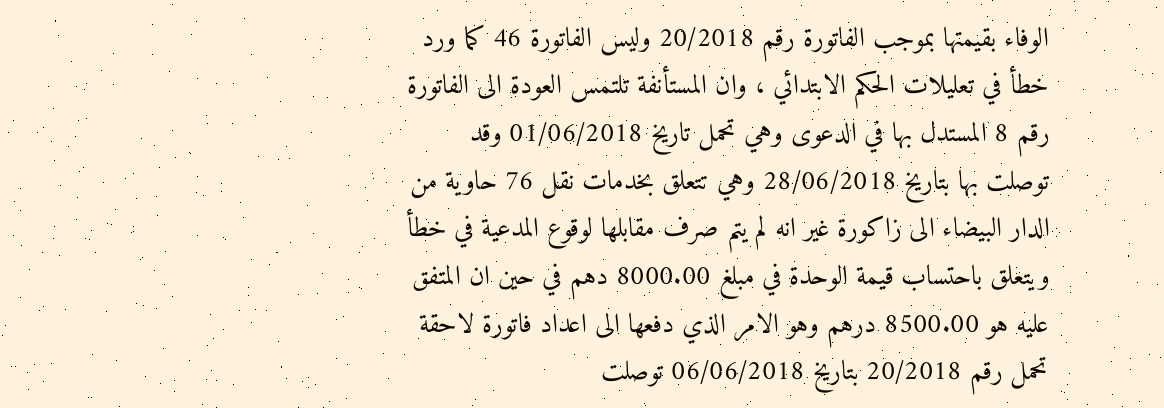الوفاء بقيمتها بموجب الفاتورة رقم 20/2018 وليس الفاتورة 46 كما ورد خطأ في تعليلات الحكم الابتدائي ، وان المستأنفة تلتمس العودة الى الفاتورة رقم 8 المستدل بها في الدعوى وهي تحمل تاريخ 01/06/2018 وقد توصلت بها بتاريخ 28/06/2018 وهي تتعلق بخدمات نقل 76 حاوية من الدار البيضاء الى زاكورة غير انه لم يتم صرف مقابلها لوقوع المدعية في خطأ ويتعلق باحتساب قيمة الوحدة في مبلغ 8000.00 دهم في حين ان المتفق عليه هو 8500.00 درهم وهو الامر الذي دفعها الى اعداد فاتورة لاحقة تحمل رقم 20/2018 بتاريخ 06/06/2018 توصلت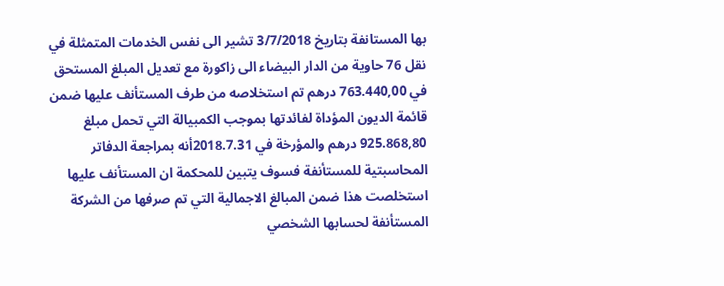بها المستانفة بتاريخ 3/7/2018 تشير الى نفس الخدمات المتمثلة في نقل 76 حاوية من الدار البيضاء الى زاكورة مع تعديل المبلغ المستحق في 763.440,00 درهم تم استخلاصه من طرف المستأنف عليها ضمن قائمة الديون المؤداة لفائدتها بموجب الكمبيالة التي تحمل مبلغ 925.868,80 درهم والمؤرخة في 2018.7.31أنه بمراجعة الدفاتر المحاسبتية للمستأنفة فسوف يتبين للمحكمة ان المستأنف عليها استخلصت هذا ضمن المبالغ الاجمالية التي تم صرفها من الشركة المستأنفة لحسابها الشخصي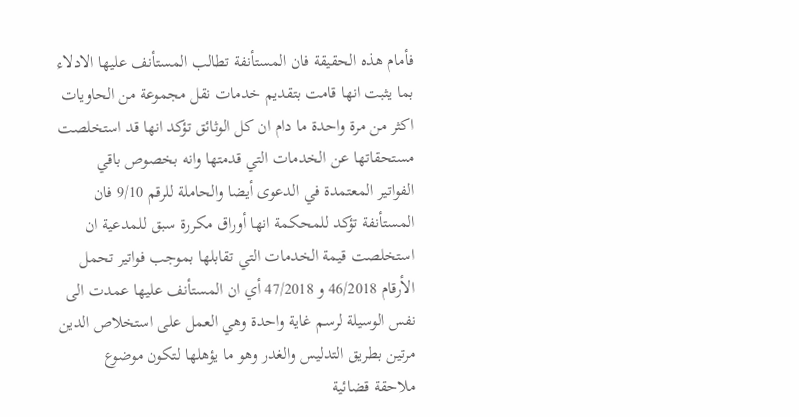فأمام هذه الحقيقة فان المستأنفة تطالب المستأنف عليها الادلاء بما يثبت انها قامت بتقديم خدمات نقل مجموعة من الحاويات اكثر من مرة واحدة ما دام ان كل الوثائق تؤكد انها قد استخلصت مستحقاتها عن الخدمات التي قدمتها وانه بخصوص باقي الفواتير المعتمدة في الدعوى أيضا والحاملة للرقم 9/10 فان المستأنفة تؤكد للمحكمة انها أوراق مكررة سبق للمدعية ان استخلصت قيمة الخدمات التي تقابلها بموجب فواتير تحمل الأرقام 46/2018 و 47/2018 أي ان المستأنف عليها عمدت الى نفس الوسيلة لرسم غاية واحدة وهي العمل على استخلاص الدين مرتين بطريق التدليس والغدر وهو ما يؤهلها لتكون موضوع ملاحقة قضائية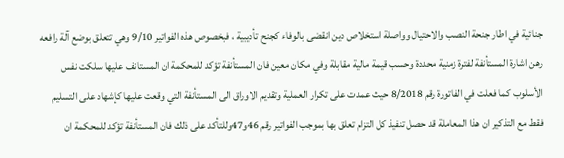جنائية في اطار جنحة النصب والاحتيال وواصلة استخلاص دين انقضى بالوفاء كجنح تأديبية ، فبخصوص هذه الفواتير 9/10 وهي تتعلق بوضع آلة رافعه رهن اشارة المستأنفة لفترة زمنية محددة وحسب قيمة مالية مقابلة وفي مكان معين فان المستأنفة تؤكد للمحكمة ان المستانف عليها سلكت نفس الأسلوب كما فعلت في الفاتورة رقم 8/2018 حيث عمدت على تكرار العملية وتقديم الاوراق الى المستأنفة التي وقعت عليها كإشهاد على التسليم فقط مع التذكير ان هذا المعاملة قد حصل تنفيذ كل التزام تعلق بها بموجب الفواتير رقم 46و47وللتأكد على ذلك فان المستأنفة تؤكد للمحكمة ان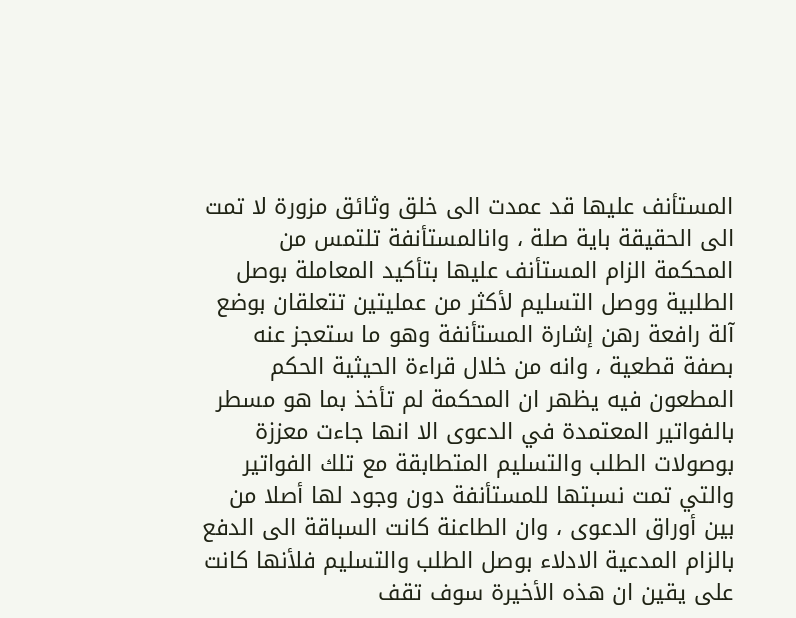المستأنف عليها قد عمدت الى خلق وثائق مزورة لا تمت الى الحقيقة باية صلة ، وانالمستأنفة تلتمس من المحكمة الزام المستأنف عليها بتأكيد المعاملة بوصل الطلبية ووصل التسليم لأكثر من عمليتين تتعلقان بوضع آلة رافعة رهن إشارة المستأنفة وهو ما ستعجز عنه بصفة قطعية ، وانه من خلال قراءة الحيثية الحكم المطعون فيه يظهر ان المحكمة لم تأخذ بما هو مسطر بالفواتير المعتمدة في الدعوى الا انها جاءت معززة بوصولات الطلب والتسليم المتطابقة مع تلك الفواتير والتي تمت نسبتها للمستأنفة دون وجود لها أصلا من بين أوراق الدعوى ، وان الطاعنة كانت السباقة الى الدفع بالزام المدعية الادلاء بوصل الطلب والتسليم فلأنها كانت على يقين ان هذه الأخيرة سوف تقف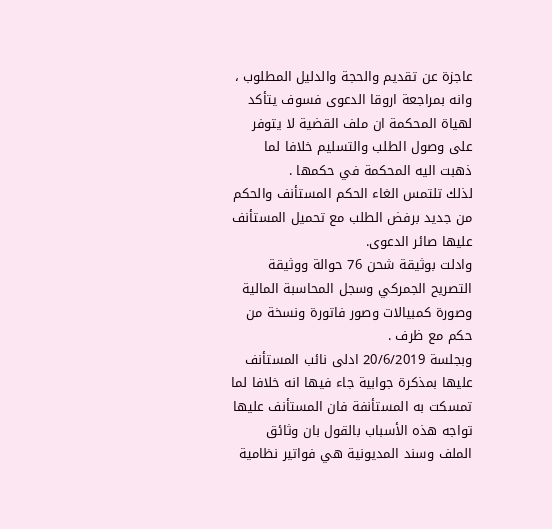عاجزة عن تقديم والحجة والدليل المطلوب ، وانه بمراجعة اروقا الدعوى فسوف يتأكد لهياة المحكمة ان ملف القضية لا يتوفر على وصول الطلب والتسليم خلافا لما ذهبت اليه المحكمة في حكمها .
لذلك تلتمس الغاء الحكم المستأنف والحكم من جديد برفض الطلب مع تحميل المستأنف عليها صائر الدعوى.
وادلت بوثيقة شحن 76 حوالة ووثيقة التصريح الجمركي وسجل المحاسبة المالية وصورة كمبيالات وصور فاتورة ونسخة من حكم مع ظرف .
وبجلسة 20/6/2019 ادلى نائب المستأنف عليها بمذكرة جوابية جاء فيها انه خلافا لما تمسكت به المستأنفة فان المستأنف عليها تواجه هذه الأسباب بالقول بان وثائق الملف وسند المديونية هي فواتير نظامية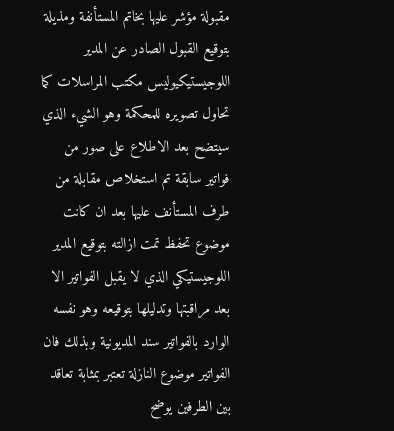مقبولة مؤشر عليها بخاتم المستأنفة ومذيلة بتوقيع القبول الصادر عن المدير اللوجيستيكيوليس مكتب المراسلات كما تحاول تصويره للمحكمة وهو الشيء الذي سيتضح بعد الاطلاع على صور من فواتير سابقة تم استخلاص مقابلة من طرف المستأنف عليها بعد ان كانت موضوع تحفظ تمت ازالته بتوقيع المدير اللوجيستيكي الذي لا يقبل الفواتير الا بعد مراقبتها وتدليلها بتوقيعه وهو نفسه الوارد بالفواتير سند المديونية وبذلك فان الفواتير موضوع النازلة تعتبر بمثابة تعاقد بين الطرفين يوضح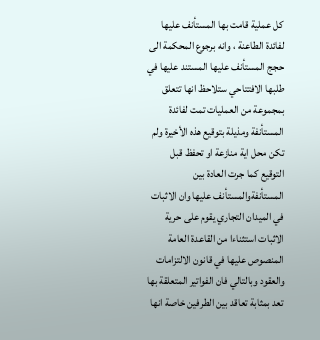كل عملية قامت بها المستأنف عليها لفائدة الطاعنة ، وانه برجوع المحكمة الى حجج المستأنف عليها المستند عليها في طلبها الافتتاحي ستلاحظ انها تتعلق بمجموعة من العمليات تمت لفائدة المستأنفة ومذيلة بتوقيع هذه الأخيرة ولم تكن محل اية منازعة او تحفظ قبل التوقيع كما جرت العادة بين المستأنفةوالمستأنف عليها وان الاثبات في الميدان التجاري يقوم على حرية الاثبات استثناءا من القاعدة العامة المنصوص عليها في قانون الالتزامات والعقود وبالتالي فان الفواتير المتعلقة بها تعد بمثابة تعاقد بين الطرفين خاصة انها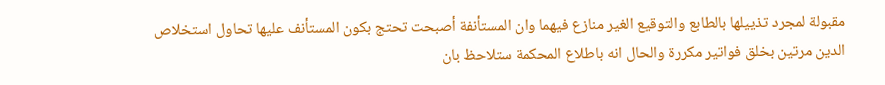مقبولة لمجرد تذييلها بالطابع والتوقيع الغير منازع فيهما وان المستأنفة أصبحت تحتج بكون المستأنف عليها تحاول استخلاص الدين مرتين بخلق فواتير مكررة والحال انه باطلاع المحكمة ستلاحظ بان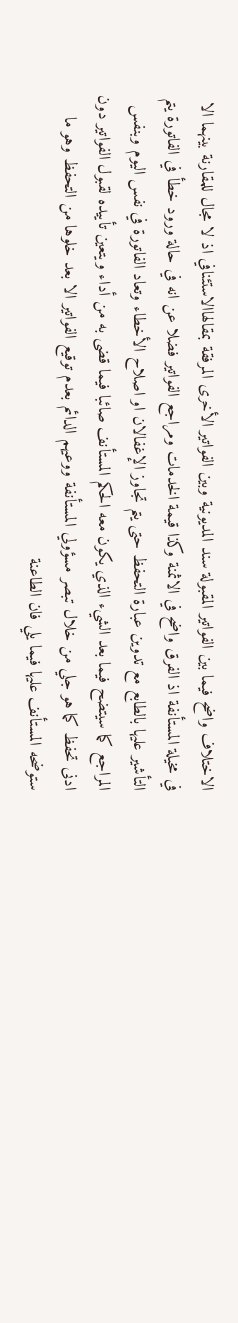الاختلاف واضح فيما بين الفواتير المقبولة سند المديونية وبين الفواتير الأخرى المرفقة بمقالهاالاستئنافي اذ لا مجال للمقارنة بينهما الا في مخيلة المستأنفة اذ الفرق واضح في الاثمنة وكذا قيمة الخدمات ومراجع الفواتير فضلا عن انه في حالة ورود خطأ في الفاتورة يتم التأشير عليها بالطابع مع تدوين عبارة التحفظ حتى يتم تجاوز الإغفالان او اصلاح الأخطاء وتعاد الفاتورة في نفس اليوم وبنفس المراجع كما سيتضح فيما بعد الشيء الذي يكون معه الحكم المستأنف صائبا فيما قضى به من أداء ويتعين تأييده لقبول الفواتير دون ادنى تحفظ كما هو جلي من خلال تبصر مسؤولي المستأنفة ووعيهم الدائم بعدم توقيع الفواتير الا بعد خلوها من التحفظ وهو ما ستوضحه المستأنف عليها فيما يلي فان الطاعنة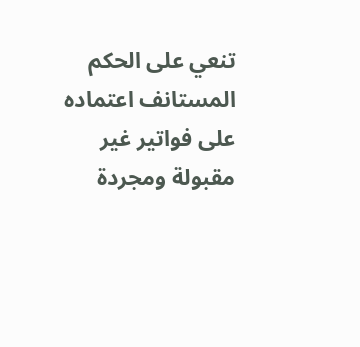تنعي على الحكم المستانف اعتماده على فواتير غير مقبولة ومجردة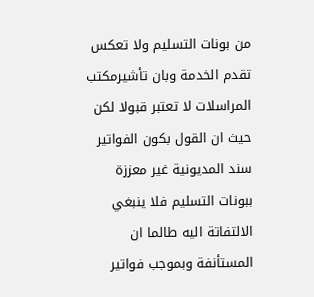من بونات التسليم ولا تعكس تقدم الخدمة وبان تأشيرمكتب المراسلات لا تعتبر قبولا لكن حيث ان القول بكون الفواتير سند المديونية غير معززة ببونات التسليم فلا ينبغي الالتفاتة اليه طالما ان المستأنفة وبموجب فواتير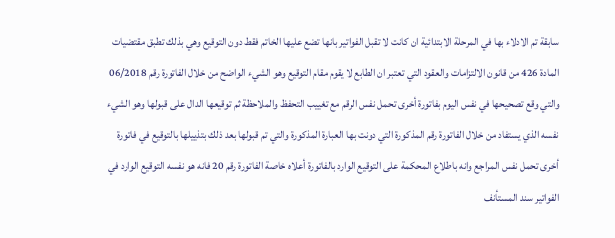سابقة تم الادلاء بها في المرحلة الابتدائية ان كانت لا تقبل الفواتير بانها تضع عليها الخاتم فقط دون التوقيع وهي بذلك تطبق مقتضيات المادة 426 من قانون الالتزامات والعقود التي تعتبر ان الطابع لا يقوم مقام التوقيع وهو الشيء الواضح من خلال الفاتورة رقم 06/2018 والتي وقع تصحيحها في نفس اليوم بفاتورة أخرى تحمل نفس الرقم مع تغييب التحفظ والملاحظة ثم توقيعها الدال على قبولها وهو الشيء نفسه الذي يستفاد من خلال الفاتورة رقم المذكورة التي دونت بها العبارة المذكورة والتي تم قبولها بعد ذلك بتذييلها بالتوقيع في فاتورة أخرى تحمل نفس المراجع وانه باطلاع المحكمة على التوقيع الوارد بالفاتورة أعلاه خاصة الفاتورة رقم 20 فانه هو نفسه التوقيع الوارد في الفواتير سند المستأنف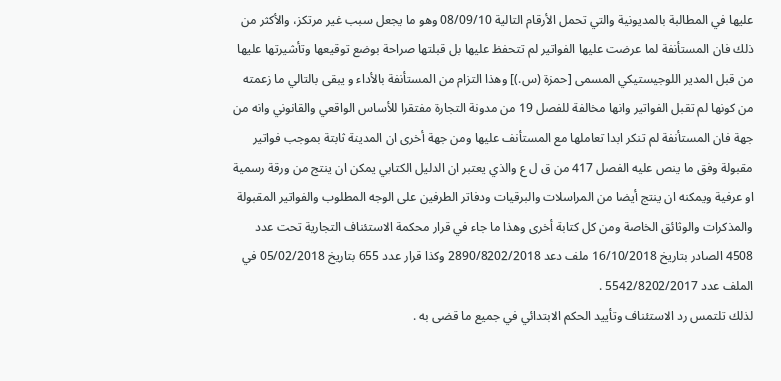عليها في المطالبة بالمديونية والتي تحمل الأرقام التالية 08/09/10 وهو ما يجعل سبب غير مرتكز، والأكثر من ذلك فان المستأنفة لما عرضت عليها الفواتير لم تتحفظ عليها بل قبلتها صراحة بوضع توقيعها وتأشيرتها عليها من قبل المدير اللوجيستيكي المسمى [حمزة (س.)] وهذا التزام من المستأنفة بالأداء و يبقى بالتالي ما زعمته من كونها لم تقبل الفواتير وانها مخالفة للفصل 19 من مدونة التجارة مفتقرا للأساس الواقعي والقانوني وانه من جهة فان المستأنفة لم تنكر ابدا تعاملها مع المستأنف عليها ومن جهة أخرى ان المدينة ثابتة بموجب فواتير مقبولة وفق ما ينص عليه الفصل 417 من ق ل ع والذي يعتبر ان الدليل الكتابي يمكن ان ينتج من ورقة رسمية او عرفية ويمكنه ان ينتج أيضا من المراسلات والبرقيات ودفاتر الطرفين على الوجه المطلوب والفواتير المقبولة والمذكرات والوثائق الخاصة ومن كل كتابة أخرى وهذا ما جاء في قرار محكمة الاستئناف التجارية تحت عدد 4508 الصادر بتاريخ 16/10/2018 ملف دعد 2890/8202/2018 وكذا قرار عدد 655 بتاريخ 05/02/2018 في الملف عدد 5542/8202/2017 .
لذلك تلتمس رد الاستئناف وتأييد الحكم الابتدائي في جميع ما قضى به .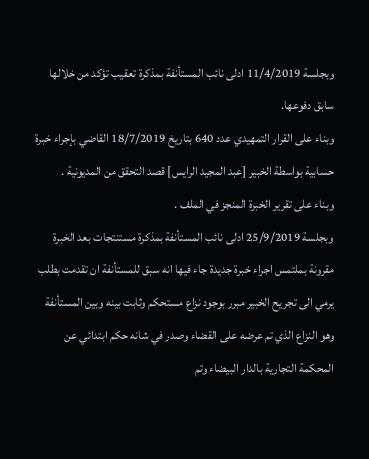وبجلسة 11/4/2019 ادلى نائب المستأنفة بمذكرة تعقيب تؤكد من خلالها سابق دفوعها.
وبناء على القرار التمهيدي عدد 640 بتاريخ 18/7/2019 القاضي بإجراء خبرة حسابية بواسطة الخبير [عبد المجيد الرايس] قصد التحقق من المديونية .
وبناء على تقرير الخبرة المنجز في الملف .
وبجلسة 25/9/2019 ادلى نائب المستأنفة بمذكرة مستنتجات بعد الخبرة مقرونة بملتمس اجراء خبرة جديدة جاء فيها انه سبق للمستأنفة ان تقدمت بطلب يرمي الى تجريح الخبير مبرر بوجود نزاع مستحكم وثابت بينه وبين المستأنفة وهو النزاع الذي تم عرضه على القضاء وصدر في شانه حكم ابتدائي عن المحكمة التجارية بالدار البيضاء وتم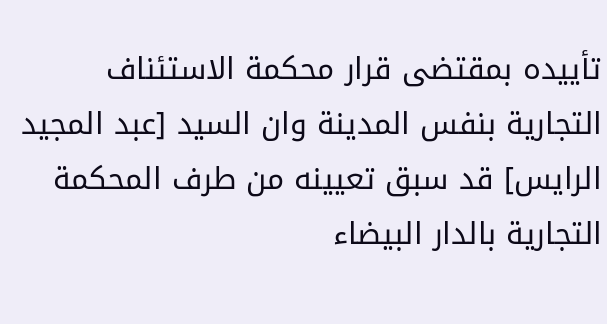تأييده بمقتضى قرار محكمة الاستئناف التجارية بنفس المدينة وان السيد [عبد المجيد الرايس] قد سبق تعيينه من طرف المحكمة التجارية بالدار البيضاء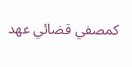كمصفي قضائي عهد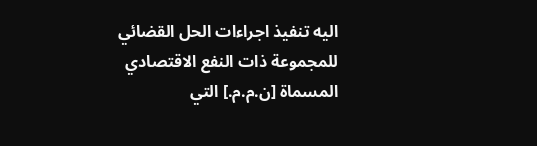اليه تنفيذ اجراءات الحل القضائي للمجموعة ذات النفع الاقتصادي المسماة [ن.م.م.] التي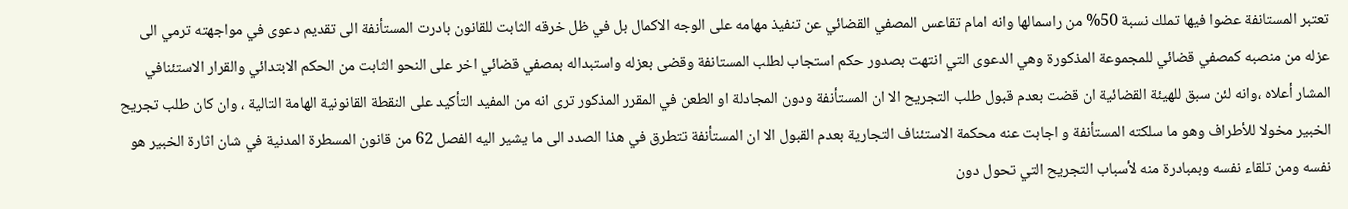تعتبر المستانفة عضوا فيها تملك نسبة 50% من راسمالها وانه امام تقاعس المصفي القضائي عن تنفيذ مهامه على الوجه الاكمال بل في ظل خرقه الثابت للقانون بادرت المستأنفة الى تقديم دعوى في مواجهته ترمي الى عزله من منصبه كمصفي قضائي للمجموعة المذكورة وهي الدعوى التي انتهت بصدور حكم استجاب لطلب المستانفة وقضى بعزله واستبداله بمصفي قضائي اخر على النحو الثابت من الحكم الابتدائي والقرار الاستئنافي المشار أعلاه ،وانه لئن سبق للهيئة القضائية ان قضت بعدم قبول طلب التجريح الا ان المستأنفة ودون المجادلة او الطعن في المقرر المذكور ترى انه من المفيد التأكيد على النقطة القانونية الهامة التالية ، وان كان طلب تجريح الخبير مخولا للأطراف وهو ما سلكته المستأنفة و اجابت عنه محكمة الاستئناف التجارية بعدم القبول الا ان المستأنفة تتطرق في هذا الصدد الى ما يشير اليه الفصل 62 من قانون المسطرة المدنية في شان اثارة الخبير هو نفسه ومن تلقاء نفسه وبمبادرة منه لأسباب التجريح التي تحول دون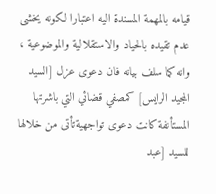قيامه بالمهمة المسندة اليه اعتبارا لكونه يخشى عدم تقيده بالحياد والاستقلالية والموضوعية ، وانه كما سلف بيانه فان دعوى عزل [السيد المجيد الرايس] كمصفي قضائي التي باشرتها المستأنفة كانت دعوى تواجهيةتأتى من خلالها للسيد [عبد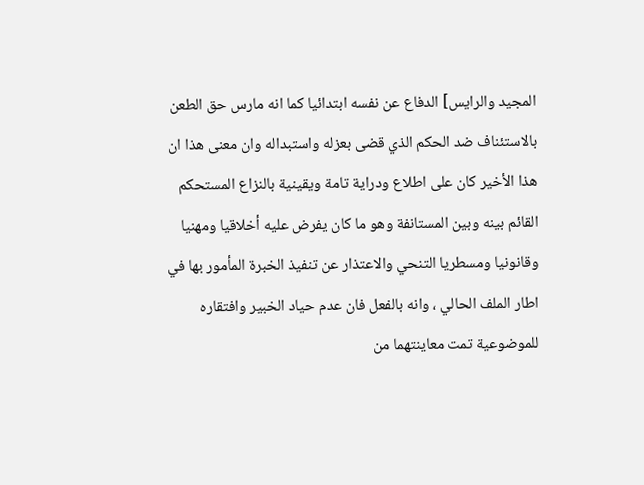المجيد والرايس] الدفاع عن نفسه ابتدائيا كما انه مارس حق الطعن بالاستئناف ضد الحكم الذي قضى بعزله واستبداله وان معنى هذا ان هذا الأخير كان على اطلاع ودراية تامة ويقينية بالنزاع المستحكم القائم بينه وبين المستانفة وهو ما كان يفرض عليه أخلاقيا ومهنيا وقانونيا ومسطريا التنحي والاعتذار عن تنفيذ الخبرة المأمور بها في اطار الملف الحالي ، وانه بالفعل فان عدم حياد الخبير وافتقاره للموضوعية تمت معاينتهما من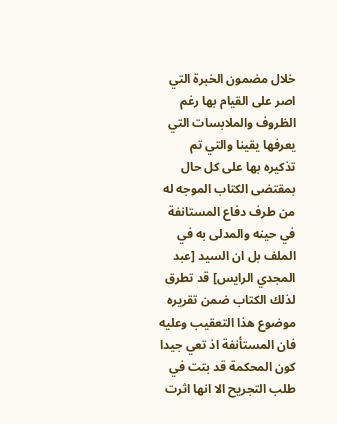خلال مضمون الخبرة التي اصر على القيام بها رغم الظروف والملابسات التي يعرفها يقينا والتي تم تذكيره بها على كل حال بمقتضى الكتاب الموجه له من طرف دفاع المستانفة في حينه والمدلى به في الملف بل ان السيد [عبد المجدي الرايس] قد تطرق لذلك الكتاب ضمن تقريره موضوع هذا التعقيب وعليه فان المستأنفة اذ تعي جيدا كون المحكمة قد بتت في طلب التجريح الا انها اثرت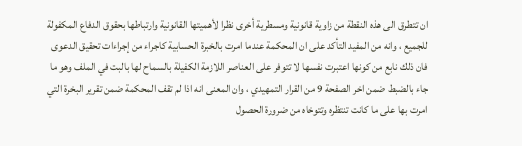ان تتطرق الى هذه النقطة من زاوية قانونية ومسطرية أخرى نظرا لأهميتها القانونية وارتباطها بحقوق الدفاع المكفولة للجميع ، وانه من المفيد التأكد على ان المحكمة عندما امرت بالخبرة الحسابية كاجراء من إجراءات تحقيق الدعوى فان ذلك نابع من كونها اعتبرت نفسها لا تتوفر على العناصر اللازمة الكفيلة بالسماح لها بالبت في الملف وهو ما جاء بالضبط ضمن اخر الصفحة 9 من القرار التمهيدي ، وان المعنى انه اذا لم تقف المحكمة ضمن تقرير البخرة التي امرت بها على ما كانت تنتظره وتتوخاه من ضرورة الحصول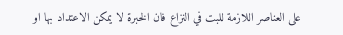على العناصر اللازمة للبت في النزاع فان الخبرة لا يمكن الاعتداد بها او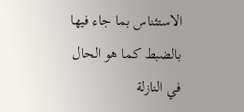الاستئناس بما جاء فيها بالضبط كما هو الحال في النازلة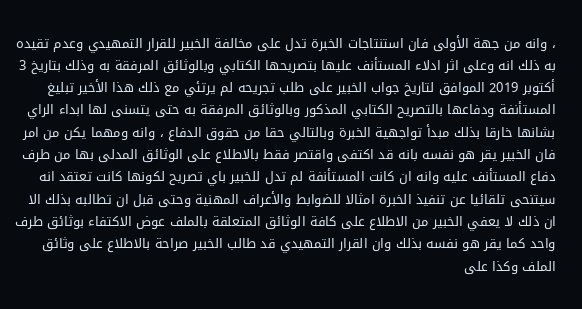، وانه من جهة الأولى فان استنتاجات الخبرة تدل على مخالفة الخبير للقرار التمهيدي وعدم تقيده به ذلك انه وعلى اثر ادلاء المستأنف عليها بتصريحها الكتابي وبالوثائق المرفقة به وذلك بتاريخ 3 أكتوبر 2019 الموافق لتاريخ جواب الخبير على طلب تجريحه لم يرتئي مع ذلك هذا الأخير تبليغ المستأنفة ودفاعها بالتصريح الكتابي المذكور وبالوثائق المرفقة به حتى يتسنى لها ابداء الراي بشانها خارقا بذلك مبدأ تواجهية الخبرة وبالتالي حقا من حقوق الدفاع ، وانه ومهما يكن من امر فان الخبير يقر هو نفسه بانه قد اكتفى واقتصر فقط بالاطلاع على الوثائق المدلى بها من طرف دفاع المستأنف عليه وانه ان كانت المستأنفة لم تدل للخبير باي تصريح لكونها كانت تعتقد انه سيتنحى تلقائيا عن تنفيذ الخبرة امثالا للضوابط والأعراف المهنية وحتى قبل ان تطالبه بذلك الا ان ذلك لا يعفي الخبير من الاطلاع على كافة الوثائق المتعلقة بالملف عوض الاكتفاء بوثائق طرف واحد كما يقر هو نفسه بذلك وان القرار التمهيدي قد طالب الخبير صراحة بالاطلاع على وثائق الملف وكذا على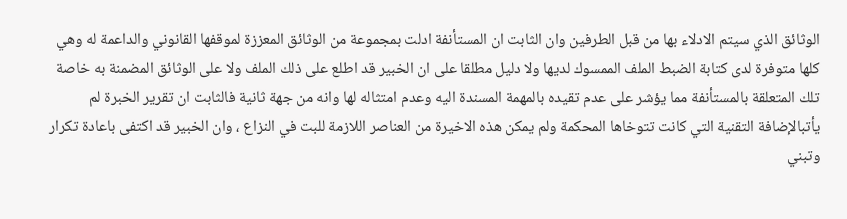الوثائق الذي سيتم الادلاء بها من قبل الطرفين وان الثابت ان المستأنفة ادلت بمجموعة من الوثائق المعززة لموقفها القانوني والداعمة له وهي كلها متوفرة لدى كتابة الضبط الملف الممسوك لديها ولا دليل مطلقا على ان الخبير قد اطلع على ذلك الملف ولا على الوثائق المضمنة به خاصة تلك المتعلقة بالمستأنفة مما يؤشر على عدم تقيده بالمهمة المسندة اليه وعدم امتثاله لها وانه من جهة ثانية فالثابت ان تقرير الخبرة لم يأتبالإضافة التقنية التي كانت تتوخاها المحكمة ولم يمكن هذه الاخيرة من العناصر اللازمة للبت في النزاع ، وان الخبير قد اكتفى باعادة تكرار وتبني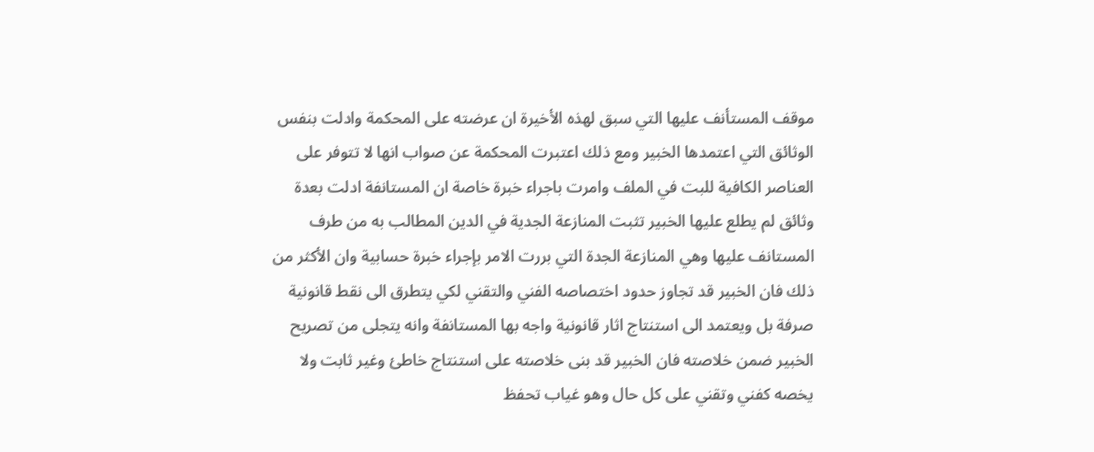موقف المستأنف عليها التي سبق لهذه الأخيرة ان عرضته على المحكمة وادلت بنفس الوثائق التي اعتمدها الخبير ومع ذلك اعتبرت المحكمة عن صواب انها لا تتوفر على العناصر الكافية للبت في الملف وامرت باجراء خبرة خاصة ان المستانفة ادلت بعدة وثائق لم يطلع عليها الخبير تثبت المنازعة الجدية في الدين المطالب به من طرف المستانف عليها وهي المنازعة الجدة التي بررت الامر بإجراء خبرة حسابية وان الأكثر من ذلك فان الخبير قد تجاوز حدود اختصاصه الفني والتقني لكي يتطرق الى نقط قانونية صرفة بل ويعتمد الى استنتاج اثار قانونية واجه بها المستانفة وانه يتجلى من تصريح الخبير ضمن خلاصته فان الخبير قد بنى خلاصته على استنتاج خاطئ وغير ثابت ولا يخصه كفني وتقني على كل حال وهو غياب تحفظ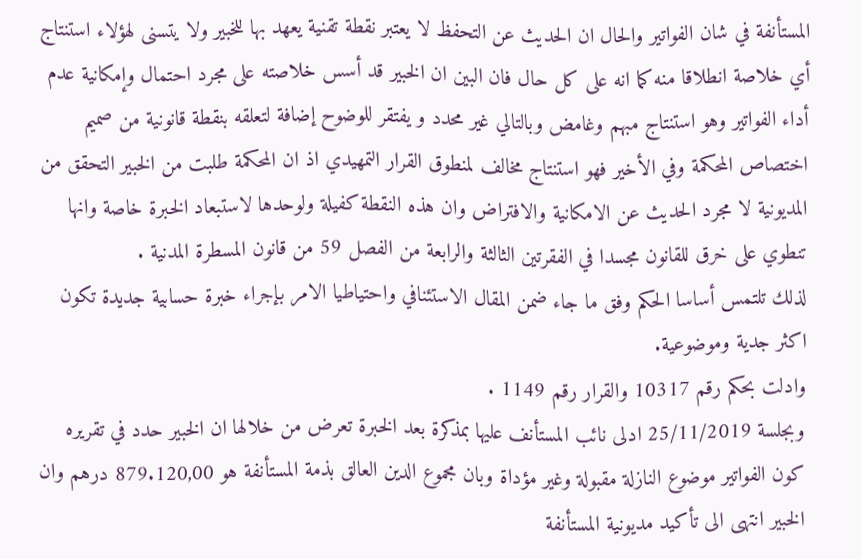المستأنفة في شان الفواتير والحال ان الحديث عن التحفظ لا يعتبر نقطة تقنية يعهد بها للخبير ولا يتسنى لهؤلاء استنتاج أي خلاصة انطلاقا منه كما انه على كل حال فان البين ان الخبير قد أسس خلاصته على مجرد احتمال وإمكانية عدم أداء الفواتير وهو استنتاج مبهم وغامض وبالتالي غير محدد و يفتقر للوضوح إضافة لتعلقه بنقطة قانونية من صميم اختصاص المحكمة وفي الأخير فهو استنتاج مخالف لمنطوق القرار التمهيدي اذ ان المحكمة طلبت من الخبير التحقق من المديونية لا مجرد الحديث عن الامكانية والافتراض وان هذه النقطة كفيلة ولوحدها لاستبعاد الخبرة خاصة وانها تنطوي على خرق للقانون مجسدا في الفقرتين الثالثة والرابعة من الفصل 59 من قانون المسطرة المدنية .
لذلك تلتمس أساسا الحكم وفق ما جاء ضمن المقال الاستئنافي واحتياطيا الامر بإجراء خبرة حسابية جديدة تكون اكثر جدية وموضوعية.
وادلت بحكم رقم 10317 والقرار رقم 1149 .
وبجلسة 25/11/2019 ادلى نائب المستأنف عليها بمذكرة بعد الخبرة تعرض من خلالها ان الخبير حدد في تقريره كون الفواتير موضوع النازلة مقبولة وغير مؤداة وبان مجموع الدين العالق بذمة المستأنفة هو 879.120,00 درهم وان الخبير انتهى الى تأكيد مديونية المستأنفة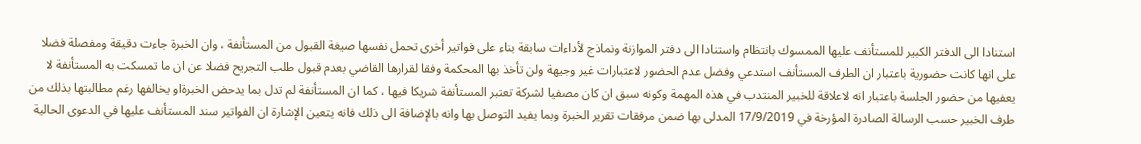استنادا الى الدفتر الكبير للمستأنف عليها الممسوك بانتظام واستنادا الى دفتر الموازنة ونماذج لأداءات سابقة بناء على فواتير أخرى تحمل نفسها صيغة القبول من المستأنفة ، وان الخبرة جاءت دقيقة ومفصلة فضلا على انها كانت حضورية باعتبار ان الطرف المستأنف استدعي وفضل عدم الحضور لاعتبارات غير وجيهة ولن تأخذ بها المحكمة وفقا لقرارها القاضي بعدم قبول طلب التجريح فضلا عن ان ما تمسكت به المستأنفة لا يعفيها من حضور الجلسة باعتبار انه لاعلاقة للخبير المنتدب في هذه المهمة وكونه سبق ان كان مصفيا لشركة تعتبر المستأنفة شريكا فيها ، كما ان المستأنفة لم تدل بما يدحض الخبرةاو يخالفها رغم مطالبتها بذلك من طرف الخبير حسب الرسالة الصادرة المؤرخة في 17/9/2019 المدلى بها ضمن مرفقات تقرير الخبرة وبما يفيد التوصل بها وانه بالإضافة الى ذلك فانه يتعين الإشارة ان الفواتير سند المستأنف عليها في الدعوى الحالية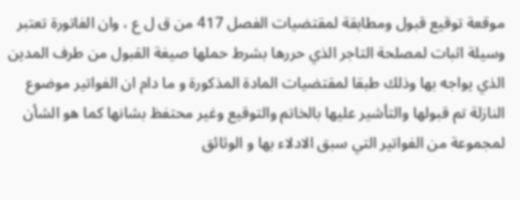موقعة توقيع قبول ومطابقة لمقتضيات الفصل 417 من ق ل ع ، وان الفاتورة تعتبر وسيلة اثبات لمصلحة التاجر الذي حررها بشرط حملها صيغة القبول من طرف المدين الذي يواجه بها وذلك طبقا لمقتضيات المادة المذكورة و ما دام ان الفواتير موضوع النازلة تم قبولها والتأشير عليها بالخاتم والتوقيع وغير محتفظ بشانها كما هو الشأن لمجموعة من الفواتير التي سبق الادلاء بها و الوثائق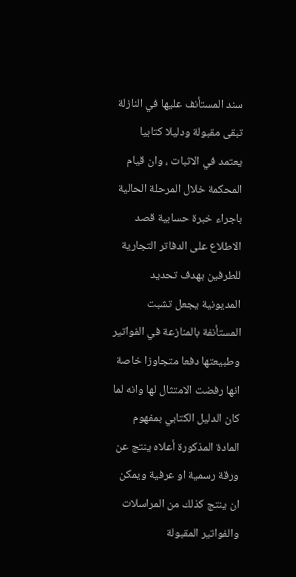سند المستأنف عليها في النازلة تبقى مقبولة ودليلا كتابيا يعتمد في الاثبات ، وان قيام المحكمة خلال المرحلة الحالية باجراء خبرة حسابية قصد الاطلاع على الدفاتر التجارية للطرفين بهدف تحديد المديونية يجعل تشبت المستأنفة بالمنازعة في الفواتير وطبيعتها دفعا متجاوزا خاصة انها رفضت الامتثال لها وانه لما كان الدليل الكتابي بمفهوم المادة المذكورة أعلاه ينتج عن ورقة رسمية او عرفية ويمكن ان ينتج كذلك من المراسلات والفواتير المقبولة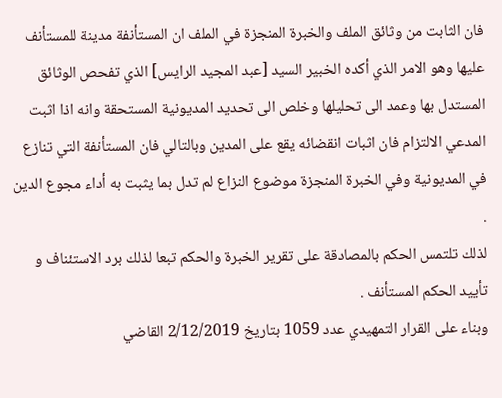فان الثابت من وثائق الملف والخبرة المنجزة في الملف ان المستأنفة مدينة للمستأنف عليها وهو الامر الذي أكده الخبير السيد [عبد المجيد الرايس] الذي تفحص الوثائق المستدل بها وعمد الى تحليلها وخلص الى تحديد المديونية المستحقة وانه اذا اثبت المدعي الالتزام فان اثبات انقضائه يقع على المدين وبالتالي فان المستأنفة التي تنازع في المديونية وفي الخبرة المنجزة موضوع النزاع لم تدل بما يثبت به أداء مجوع الدين .
لذلك تلتمس الحكم بالمصادقة على تقرير الخبرة والحكم تبعا لذلك برد الاستئناف و تأييد الحكم المستأنف .
وبناء على القرار التمهيدي عدد 1059 بتاريخ 2/12/2019 القاضي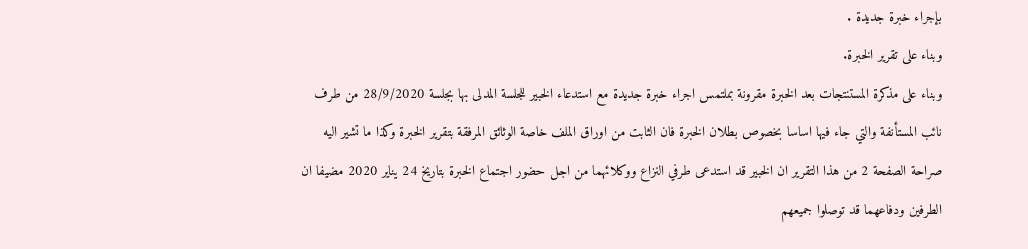بإجراء خبرة جديدة .
وبناء على تقرير الخبرة.
وبناء على مذكرة المستنتجات بعد الخبرة مقرونة بملتمس اجراء خبرة جديدة مع استدعاء الخبير للجلسة المدلى بها بجلسة 28/9/2020 من طرف نائب المستأنفة والتي جاء فيها اساسا بخصوص بطلان الخبرة فان الثابت من اوراق الملف خاصة الوثائق المرفقة بتقرير الخبرة وكذا ما تشير اليه صراحة الصفحة 2 من هذا التقرير ان الخبير قد استدعى طرفي النزاع ووكلائهما من اجل حضور اجتماع الخبرة بتاريخ 24 يناير 2020 مضيفا ان الطرفين ودفاعهما قد توصلوا جميعهم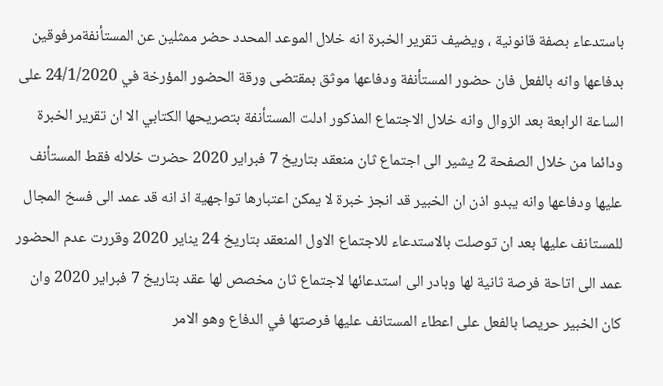باستدعاء بصفة قانونية ، ويضيف تقرير الخبرة انه خلال الموعد المحدد حضر ممثلين عن المستأنفةمرفوقين بدفاعها وانه بالفعل فان حضور المستأنفة ودفاعها موثق بمقتضى ورقة الحضور المؤرخة في 24/1/2020 على الساعة الرابعة بعد الزوال وانه خلال الاجتماع المذكور ادلت المستأنفة بتصريحها الكتابي الا ان تقرير الخبرة ودائما من خلال الصفحة 2 يشير الى اجتماع ثان منعقد بتاريخ 7 فبراير 2020 حضرت خلاله فقط المستأنف عليها ودفاعها وانه يبدو اذن ان الخبير قد انجز خبرة لا يمكن اعتبارها تواجهية اذ انه قد عمد الى فسخ المجال للمستانف عليها بعد ان توصلت بالاستدعاء للاجتماع الاول المنعقد بتاريخ 24 يناير 2020 وقررت عدم الحضور عمد الى اتاحة فرصة ثانية لها وبادر الى استدعائها لاجتماع ثان مخصص لها عقد بتاريخ 7 فبراير 2020 وان كان الخبير حريصا بالفعل على اعطاء المستانف عليها فرصتها في الدفاع وهو الامر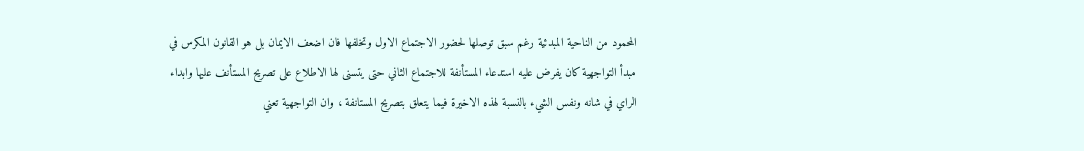المحمود من الناحية المبدئية رغم سبق توصلها لحضور الاجتماع الاول وتخلفها فان اضعف الايمان بل هو القانون المكرس في مبدأ التواجهية كان يفرض عليه استدعاء المستأنفة للاجتماع الثاني حتى يتسنى لها الاطلاع على تصريح المستأنف عليها وابداء الراي في شانه ونفس الشيء بالنسبة لهذه الاخيرة فيما يتعلق بتصريح المستانفة ، وان التواجهية تعني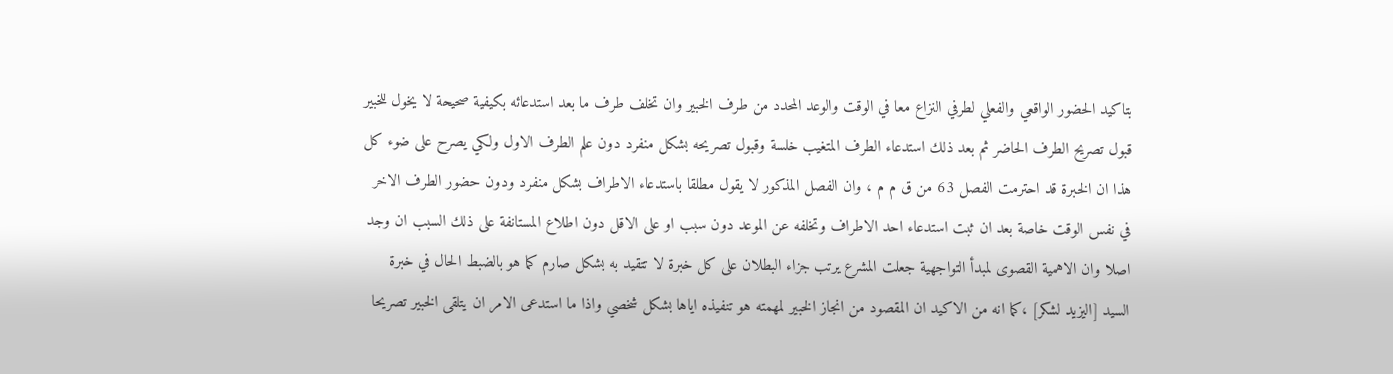بتاكيد الحضور الواقعي والفعلي لطرفي النزاع معا في الوقت والوعد المحدد من طرف الخبير وان تخلف طرف ما بعد استدعائه بكيفية صحيحة لا يخول للخبير قبول تصريح الطرف الحاضر ثم بعد ذلك استدعاء الطرف المتغيب خلسة وقبول تصريحه بشكل منفرد دون علم الطرف الاول ولكي يصرح على ضوء كل هذا ان الخبرة قد احترمت الفصل 63 من ق م م ، وان الفصل المذكور لا يقول مطلقا باستدعاء الاطراف بشكل منفرد ودون حضور الطرف الاخر في نفس الوقت خاصة بعد ان ثبت استدعاء احد الاطراف وتخلفه عن الموعد دون سبب او على الاقل دون اطلاع المستانفة على ذلك السبب ان وجد اصلا وان الاهمية القصوى لمبدأ التواجهية جعلت المشرع يرتب جزاء البطلان على كل خبرة لا تتقيد به بشكل صارم كما هو بالضبط الحال في خبرة السيد [اليزيد لشكر] ،كما انه من الاكيد ان المقصود من انجاز الخبير لمهمته هو تنفيذه اياها بشكل شخصي واذا ما استدعى الامر ان يتلقى الخبير تصريحا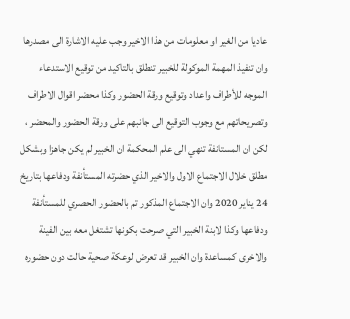عاديا من الغير او معلومات من هذا الاخير وجب عليه الاشارة الى مصدرها وان تنفيذ المهمة الموكولة للخبير تنطلق بالتاكيد من توقيع الاستدعاء الموجه للأطراف واعداد وتوقيع ورقة الحضور وكذا محضر اقوال الاطراف وتصريحاتهم مع وجوب التوقيع الى جانبهم على ورقة الحضور والمحضر ، لكن ان المستانفة تنهي الى علم المحكمة ان الخبير لم يكن جاهزا وبشكل مطلق خلال الاجتماع الاول والاخير الذي حضرته المستأنفة ودفاعها بتاريخ 24 يناير 2020 وان الاجتماع المذكور تم بالحضور الحصري للمستأنفة ودفاعها وكذا لابنة الخبير التي صرحت بكونها تشتغل معه بين الفينة والاخرى كمساعدة وان الخبير قد تعرض لوعكة صحية حالت دون حضوره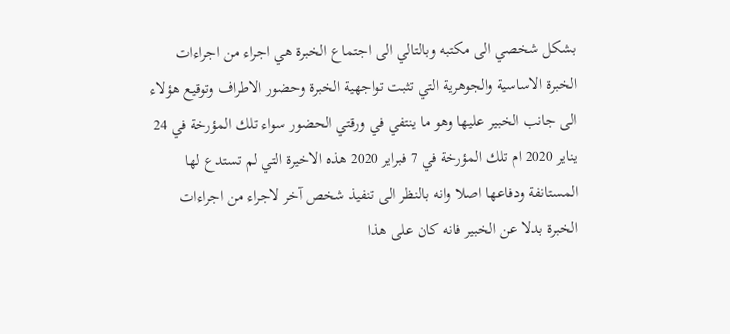بشكل شخصي الى مكتبه وبالتالي الى اجتماع الخبرة هي اجراء من اجراءات الخبرة الاساسية والجوهرية التي تثبت تواجهية الخبرة وحضور الاطراف وتوقيع هؤلاء الى جانب الخبير عليها وهو ما ينتفي في ورقتي الحضور سواء تلك المؤرخة في 24 يناير 2020 ام تلك المؤرخة في 7 فبراير 2020 هذه الاخيرة التي لم تستدع لها المستانفة ودفاعها اصلا وانه بالنظر الى تنفيذ شخص آخر لاجراء من اجراءات الخبرة بدلا عن الخبير فانه كان على هذا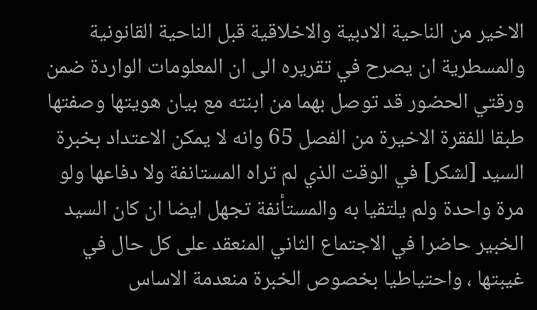الاخير من الناحية الادبية والاخلاقية قبل الناحية القانونية والمسطرية ان يصرح في تقريره الى ان المعلومات الواردة ضمن ورقتي الحضور قد توصل بهما من ابنته مع بيان هويتها وصفتها طبقا للفقرة الاخيرة من الفصل 65 وانه لا يمكن الاعتداد بخبرة السيد [لشكر] في الوقت الذي لم تراه المستانفة ولا دفاعها ولو مرة واحدة ولم يلتقيا به والمستأنفة تجهل ايضا ان كان السيد الخبير حاضرا في الاجتماع الثاني المنعقد على كل حال في غيبتها ، واحتياطيا بخصوص الخبرة منعدمة الاساس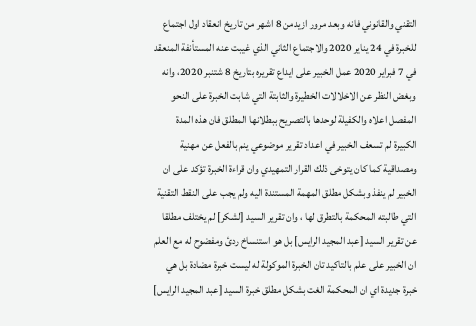التقني والقانوني فانه وبعد مرور ازيدمن 8 اشهر من تاريخ انعقاد اول اجتماع للخبرة في 24 يناير 2020 والاجتماع الثاني الذي غيبت عنه المستأنفة المنعقد في 7 فبراير 2020 عمل الخبير على ايداع تقريره بتاريخ 8 شتنبر 2020، وانه وبغض النظر عن الاخلالات الخطيرة والثابتة التي شابت الخبرة على النحو المفصل اعلاه والكفيلة لوحدها بالتصريح ببطلانها المطلق فان هذه المدة الكبيرة لم تسعف الخبير في اعداد تقرير موضوعي ينم بالفعل عن مهنية ومصداقية كما كان يتوخى ذلك القرار التمهيدي وان قراءة الخبرة تؤكد على ان الخبير لم ينفذ وبشكل مطلق المهمة المستندة اليه ولم يجب على النقط التقنية التي طالبته المحكمة بالتطرق لها ، وان تقرير السيد [لشكر] لم يختلف مطلقا عن تقرير السيد [عبد المجيد الرايس] بل هو استنساخ ردئ ومفضوح له مع العلم ان الخبير على علم بالتاكيد تان الخبرة الموكولة له ليست خبرة مضادة بل هي خبرة جديدة اي ان المحكمة الغت بشكل مطلق خبرة السيد [عبد المجيد الرايس]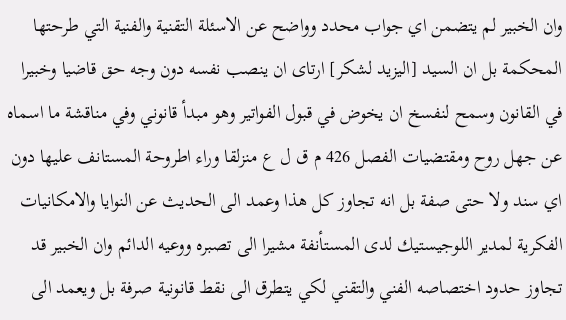وان الخبير لم يتضمن اي جواب محدد وواضح عن الاسئلة التقنية والفنية التي طرحتها المحكمة بل ان السيد [اليزيد لشكر] ارتاى ان ينصب نفسه دون وجه حق قاضيا وخبيرا في القانون وسمح لنفسخ ان يخوض في قبول الفواتير وهو مبدأ قانوني وفي مناقشة ما اسماه عن جهل روح ومقتضيات الفصل 426 م ق ل ع منزلقا وراء اطروحة المستانف عليها دون اي سند ولا حتى صفة بل انه تجاوز كل هذا وعمد الى الحديث عن النوايا والامكانيات الفكرية لمدير اللوجيستيك لدى المستأنفة مشيرا الى تصبره ووعيه الدائم وان الخبير قد تجاوز حدود اختصاصه الفني والتقني لكي يتطرق الى نقط قانونية صرفة بل ويعمد الى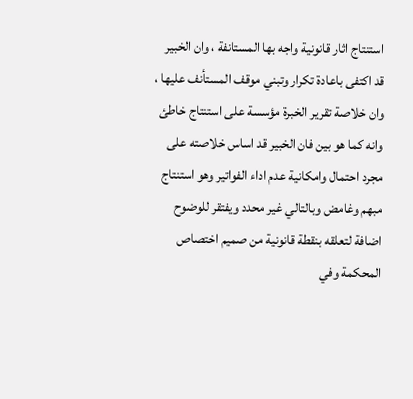استنتاج اثار قانونية واجه بها المستانفة ، وان الخبير قد اكتفى باعادة تكرار وتبني موقف المستأنف عليها ، وان خلاصة تقرير الخبرة مؤسسة على استنتاج خاطئ وانه كما هو بين فان الخبير قد اساس خلاصته على مجرد احتمال وامكانية عدم اداء الفواتير وهو استنتاج مبهم وغامض وبالتالي غير محدد ويفتقر للوضوح اضافة لتعلقه بنقطة قانونية من صميم اختصاص المحكمة وفي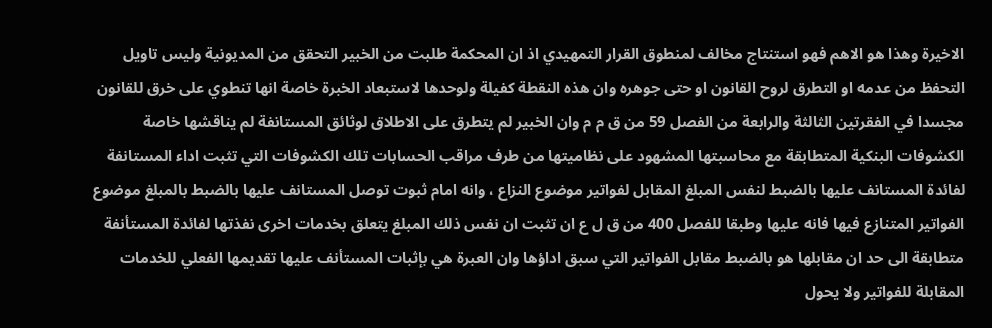الاخيرة وهذا هو الاهم فهو استنتاج مخالف لمنطوق القرار التمهيدي اذ ان المحكمة طلبت من الخبير التحقق من المديونية وليس تاويل التحفظ من عدمه او التطرق لروح القانون او حتى جوهره وان هذه النقطة كفيلة ولوحدها لاستبعاد الخبرة خاصة انها تنطوي على خرق للقانون مجسدا في الفقرتين الثالثة والرابعة من الفصل 59 من ق م م وان الخبير لم يتطرق على الاطلاق لوثائق المستانفة لم يناقشها خاصة الكشوفات البنكية المتطابقة مع محاسبتها المشهود على نظاميتها من طرف مراقب الحسابات تلك الكشوفات التي تثبت اداء المستانفة لفائدة المستانف عليها بالضبط لنفس المبلغ المقابل لفواتير موضوع النزاع ، وانه امام ثبوت توصل المستانف عليها بالضبط بالمبلغ موضوع الفواتير المتنازع فيها فانه عليها وطبقا للفصل 400 من ق ل ع ان تثبت ان نفس ذلك المبلغ يتعلق بخدمات اخرى نفذتها لفائدة المستأنفة متطابقة الى حد ان مقابلها هو بالضبط مقابل الفواتير التي سبق اداؤها وان العبرة هي بإثبات المستأنف عليها تقديمها الفعلي للخدمات المقابلة للفواتير ولا يحول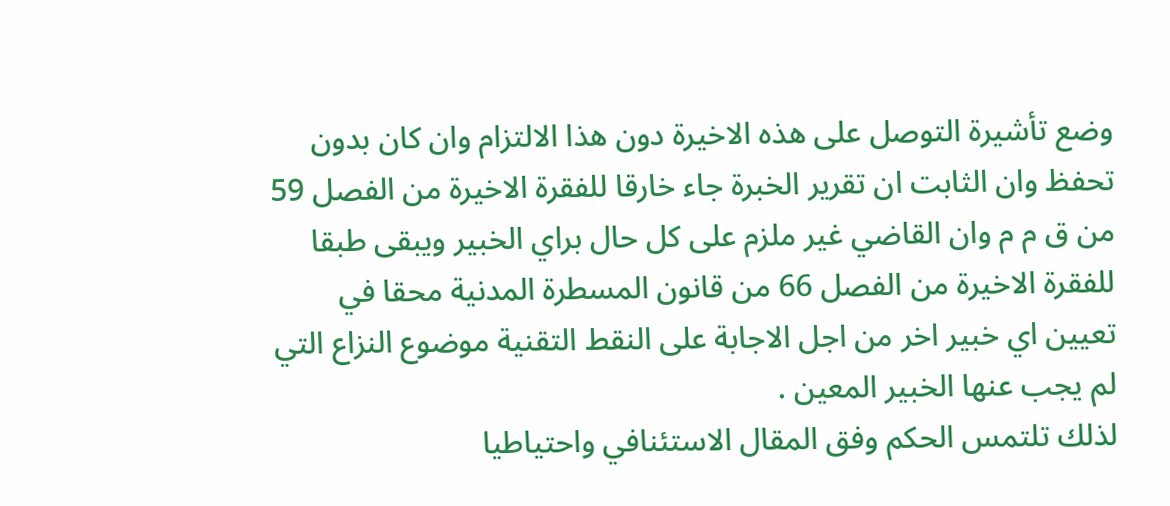وضع تأشيرة التوصل على هذه الاخيرة دون هذا الالتزام وان كان بدون تحفظ وان الثابت ان تقرير الخبرة جاء خارقا للفقرة الاخيرة من الفصل 59 من ق م م وان القاضي غير ملزم على كل حال براي الخبير ويبقى طبقا للفقرة الاخيرة من الفصل 66 من قانون المسطرة المدنية محقا في تعيين اي خبير اخر من اجل الاجابة على النقط التقنية موضوع النزاع التي لم يجب عنها الخبير المعين .
لذلك تلتمس الحكم وفق المقال الاستئنافي واحتياطيا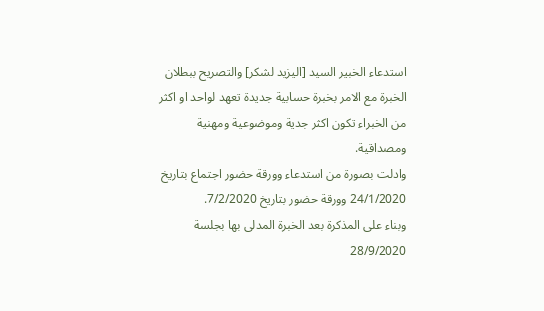استدعاء الخبير السيد [اليزيد لشكر] والتصريح ببطلان الخبرة مع الامر بخبرة حسابية جديدة تعهد لواحد او اكثر من الخبراء تكون اكثر جدية وموضوعية ومهنية ومصداقية.
وادلت بصورة من استدعاء وورقة حضور اجتماع بتاريخ 24/1/2020 وورقة حضور بتاريخ 7/2/2020.
وبناء على المذكرة بعد الخبرة المدلى بها بجلسة 28/9/2020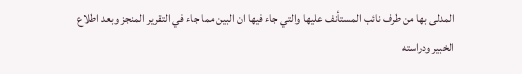المدلى بها من طرف نائب المستأنف عليها والتي جاء فيها ان البين مما جاء في التقرير المنجز وبعد اطلاع الخبير ودراسته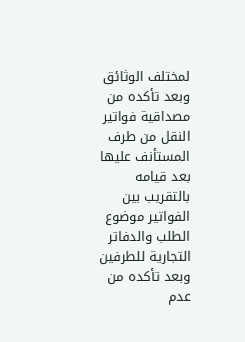لمختلف الوثائق وبعد تأكده من مصداقية فواتير النقل من طرف المستأنف عليها بعد قيامه بالتقريب بين الفواتير موضوع الطلب والدفاتر التجارية للطرفين وبعد تأكده من عدم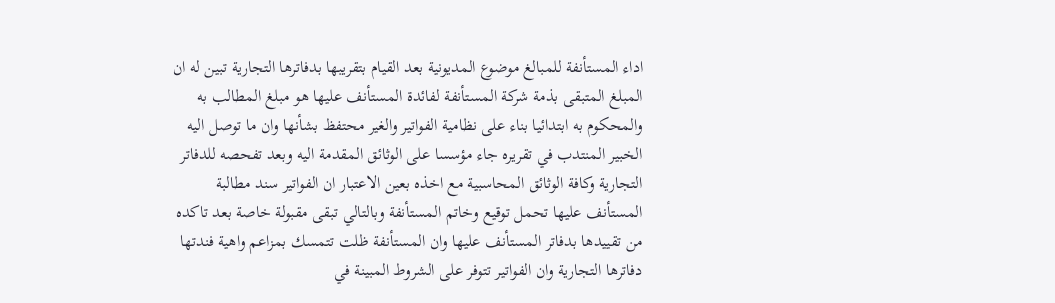اداء المستأنفة للمبالغ موضوع المديونية بعد القيام بتقريبها بدفاترها التجارية تبين له ان المبلغ المتبقى بذمة شركة المستأنفة لفائدة المستأنف عليها هو مبلغ المطالب به والمحكوم به ابتدائيا بناء على نظامية الفواتير والغير محتفظ بشأنها وان ما توصل اليه الخبير المنتدب في تقريره جاء مؤسسا على الوثائق المقدمة اليه وبعد تفحصه للدفاتر التجارية وكافة الوثائق المحاسبية مع اخذه بعين الاعتبار ان الفواتير سند مطالبة المستأنف عليها تحمل توقيع وخاتم المستأنفة وبالتالي تبقى مقبولة خاصة بعد تاكده من تقييدها بدفاتر المستأنف عليها وان المستأنفة ظلت تتمسك بمزاعم واهية فندتها دفاترها التجارية وان الفواتير تتوفر على الشروط المبينة في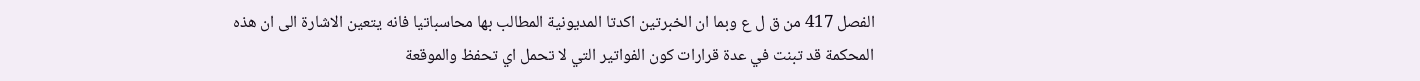الفصل 417 من ق ل ع وبما ان الخبرتين اكدتا المديونية المطالب بها محاسباتيا فانه يتعين الاشارة الى ان هذه المحكمة قد تبنت في عدة قرارات كون الفواتير التي لا تحمل اي تحفظ والموقعة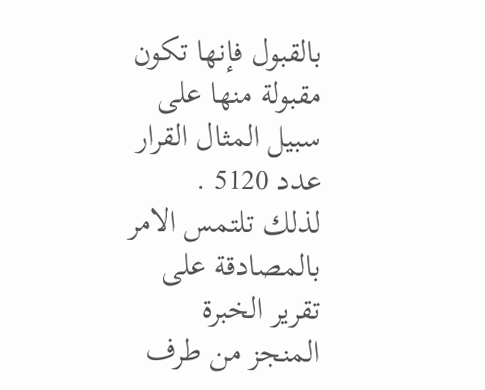بالقبول فإنها تكون مقبولة منها على سبيل المثال القرار عدد 5120 .
لذلك تلتمس الامر بالمصادقة على تقرير الخبرة المنجز من طرف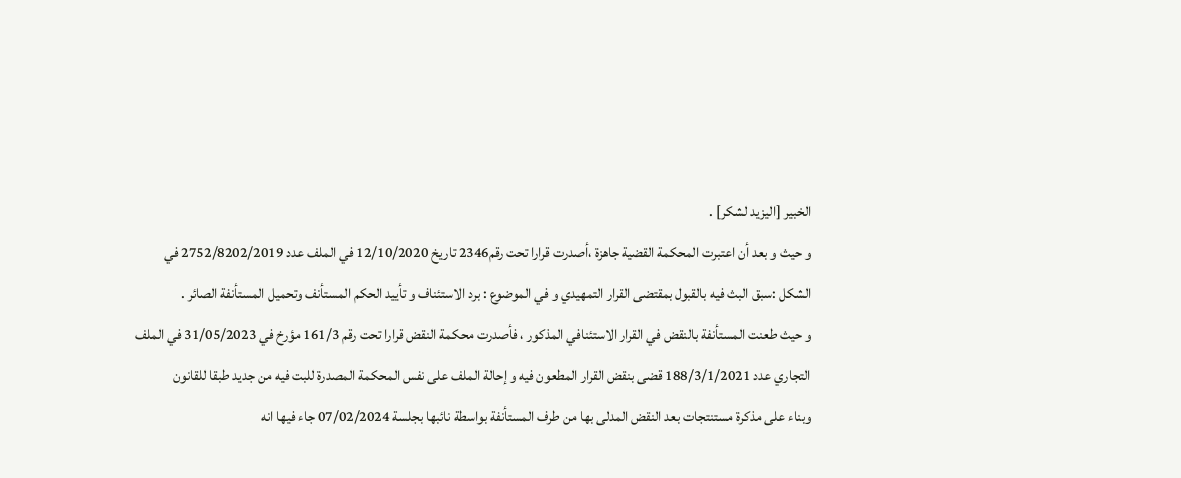الخبير [اليزيد لشكر] .
و حيث و بعد أن اعتبرت المحكمة القضية جاهزة ،أصدرت قرارا تحت رقم2346 تاريخ 12/10/2020 في الملف عدد 2752/8202/2019 في الشكل :سبق البث فيه بالقبول بمقتضى القرار التمهيدي و في الموضوع : برد الاستئناف و تأييد الحكم المستأنف وتحميل المستأنفة الصائر .
و حيث طعنت المستأنفة بالنقض في القرار الاستئنافي المذكور ، فأصدرت محكمة النقض قرارا تحت رقم 161/3 مؤرخ في 31/05/2023 في الملف التجاري عدد 188/3/1/2021 قضى بنقض القرار المطعون فيه و إحالة الملف على نفس المحكمة المصدرة للبت فيه من جديد طبقا للقانون
وبناء على مذكرة مستنتجات بعد النقض المدلى بها من طرف المستأنفة بواسطة نائبها بجلسة 07/02/2024 جاء فيها انه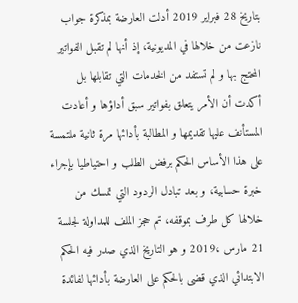بتاريخ 28 فبراير 2019 أدلت العارضة بمذكرة جواب نازعت من خلالها في المديونية، إذ أنها لم تقبل الفواتير المحتج بها و لم تستفد من الخدمات التي تقابلها بل أكدت أن الأمر يتعلق بفواتير سبق أداؤها و أعادت المستأنف عليها تقديمها و المطالبة بأدائها مرة ثانية ملتمسة على هذا الأساس الحكم برفض الطلب و احتياطيا بإجراء خبرة حسابية، و بعد تبادل الردود التي تمسك من خلالها كل طرف بموقفه، تم حجز الملف للمداولة لجلسة 21 مارس ،2019 و هو التاريخ الذي صدر فيه الحكم الابتدائي الذي قضى بالحكم على العارضة بأدائها لفائدة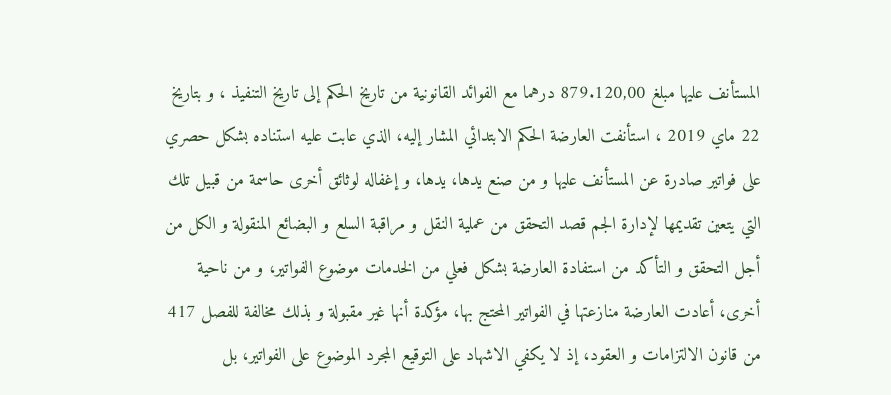المستأنف عليها مبلغ 879.120,00 درهما مع الفوائد القانونية من تاريخ الحكم إلى تاريخ التنفيذ ، و بتاريخ 22 ماي 2019 ، استأنفت العارضة الحكم الابتدائي المشار إليه، الذي عابت عليه استناده بشكل حصري على فواتير صادرة عن المستأنف عليها و من صنع يدها، يدها، و إغفاله لوثائق أخرى حاسمة من قبيل تلك التي يتعين تقديمها لإدارة الجم قصد التحقق من عملية النقل و مراقبة السلع و البضائع المنقولة و الكل من أجل التحقق و التأكد من استفادة العارضة بشكل فعلي من الخدمات موضوع الفواتير، و من ناحية أخرى، أعادت العارضة منازعتها في الفواتير المحتج بها، مؤكدة أنها غير مقبولة و بذلك مخالفة للفصل 417 من قانون الالتزامات و العقود، إذ لا يكفي الاشهاد على التوقيع المجرد الموضوع على الفواتير، بل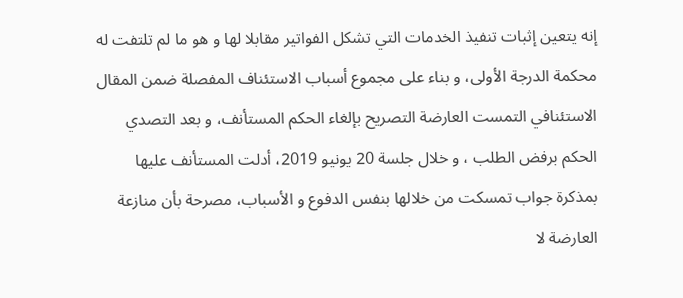إنه يتعين إثبات تنفيذ الخدمات التي تشكل الفواتير مقابلا لها و هو ما لم تلتفت له محكمة الدرجة الأولى، و بناء على مجموع أسباب الاستئناف المفصلة ضمن المقال الاستئنافي التمست العارضة التصريح بإلغاء الحكم المستأنف، و بعد التصدي الحكم برفض الطلب ، و خلال جلسة 20 يونيو 2019، أدلت المستأنف عليها بمذكرة جواب تمسكت من خلالها بنفس الدفوع و الأسباب، مصرحة بأن منازعة العارضة لا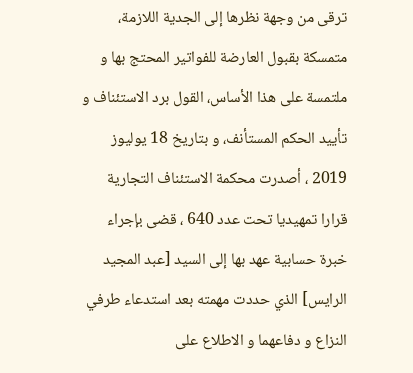ترقى من وجهة نظرها إلى الجدية اللازمة، متمسكة بقبول العارضة للفواتير المحتج بها و ملتمسة على هذا الأساس، القول برد الاستئناف و تأييد الحكم المستأنف، و بتاريخ 18 يوليوز 2019 ، أصدرت محكمة الاستئناف التجارية قرارا تمهيديا تحت عدد 640 ، قضى بإجراء خبرة حسابية عهد بها إلى السيد [عبد المجيد الرايس] الذي حددت مهمته بعد استدعاء طرفي النزاع و دفاعهما و الاطلاع على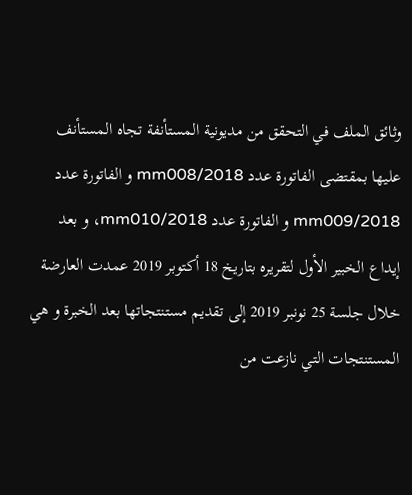وثائق الملف في التحقق من مديونية المستأنفة تجاه المستأنف عليها بمقتضى الفاتورة عدد mm008/2018 و الفاتورة عدد mm009/2018 و الفاتورة عدد mm010/2018، و بعد إيداع الخبير الأول لتقريره بتاريخ 18 أكتوبر 2019 عمدت العارضة خلال جلسة 25 نونبر 2019 إلى تقديم مستنتجاتها بعد الخبرة و هي المستنتجات التي نازعت من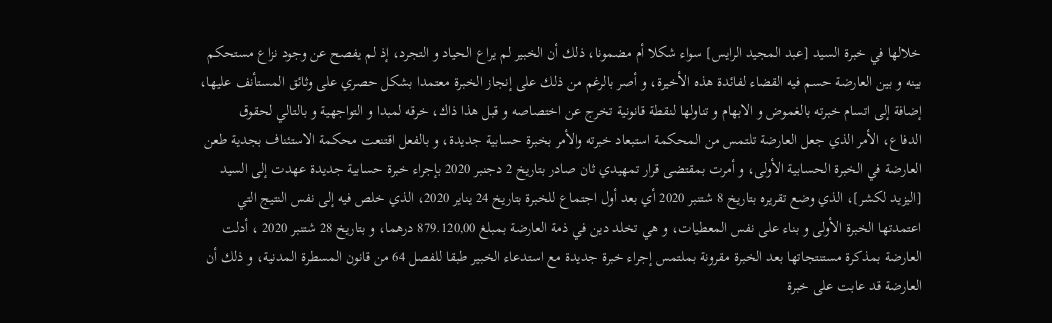خلالها في خبرة السيد [عبد المجيد الرايس] سواء شكلا أم مضمونا، ذلك أن الخبير لم يراع الحياد و التجرد، إذ لم يفصح عن وجود نزاع مستحكم بينه و بين العارضة حسم فيه القضاء لفائدة هذه الأخيرة، و أصر بالرغم من ذلك على إنجاز الخبرة معتمدا بشكل حصري على وثائق المستأنف عليها، إضافة إلى اتسام خبرته بالغموض و الابهام و تناولها لنقطة قانونية تخرج عن اختصاصه و قبل هذا ذاك، خرقه لمبدا و التواجهية و بالتالي لحقوق الدفاع، الأمر الذي جعل العارضة تلتمس من المحكمة استبعاد خبرته والأمر بخبرة حسابية جديدة، و بالفعل اقتنعت محكمة الاستئناف بجدية طعن العارضة في الخبرة الحسابية الأولى، و أمرت بمقتضى قرار تمهيدي ثان صادر بتاريخ 2 دجنبر 2020 بإجراء خبرة حسابية جديدة عهدت إلى السيد [اليزيد لكشر]، الذي وضع تقريره بتاريخ 8 شتنبر 2020 أي بعد أول اجتماع للخبرة بتاريخ 24 يناير 2020، الذي خلص فيه إلى نفس النتيج التي اعتمدتها الخبرة الأولى و بناء على نفس المعطيات، و هي تخلد دين في ذمة العارضة بمبلغ 879.120,00 درهما، و بتاريخ 28 شتنبر 2020 ، أدلت العارضة بمذكرة مستنتجاتها بعد الخبرة مقرونة بملتمس إجراء خبرة جديدة مع استدعاء الخبير طبقا للفصل 64 من قانون المسطرة المدنية، و ذلك أن العارضة قد عابت على خبرة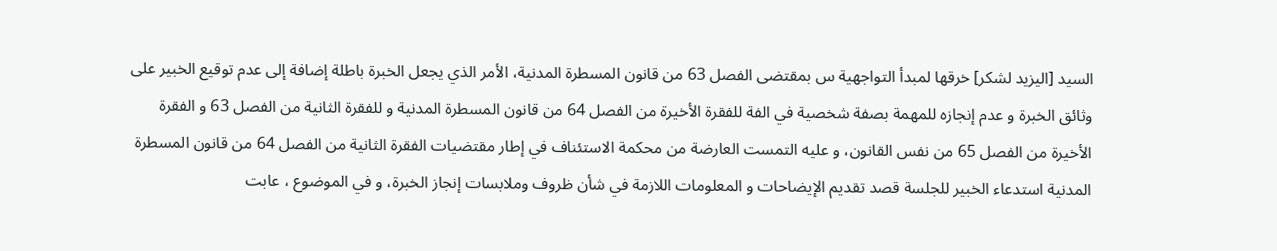السيد [اليزيد لشكر] خرقها لمبدأ التواجهية س بمقتضى الفصل 63 من قانون المسطرة المدنية، الأمر الذي يجعل الخبرة باطلة إضافة إلى عدم توقيع الخبير على وثائق الخبرة و عدم إنجازه للمهمة بصفة شخصية في الفة للفقرة الأخيرة من الفصل 64 من قانون المسطرة المدنية و للفقرة الثانية من الفصل 63 و الفقرة الأخيرة من الفصل 65 من نفس القانون، و عليه التمست العارضة من محكمة الاستئناف في إطار مقتضيات الفقرة الثانية من الفصل 64 من قانون المسطرة المدنية استدعاء الخبير للجلسة قصد تقديم الإيضاحات و المعلومات اللازمة في شأن ظروف وملابسات إنجاز الخبرة، و في الموضوع ، عابت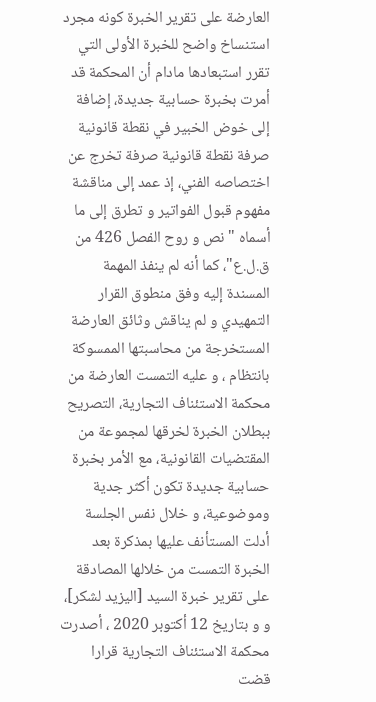العارضة على تقرير الخبرة كونه مجرد استنساخ واضح للخبرة الأولى التي تقرر استبعادها مادام أن المحكمة قد أمرت بخبرة حسابية جديدة، إضافة إلى خوض الخبير في نقطة قانونية صرفة نقطة قانونية صرفة تخرج عن اختصاصه الفني، إذ عمد إلى مناقشة مفهوم قبول الفواتير و تطرق إلى ما أسماه " نص و روح الفصل 426 من ق.ل.ع"، كما أنه لم ينفذ المهمة المسندة إليه وفق منطوق القرار التمهيدي و لم يناقش وثائق العارضة المستخرجة من محاسبتها الممسوكة بانتظام ، و عليه التمست العارضة من محكمة الاستئناف التجارية، التصريح ببطلان الخبرة لخرقها لمجموعة من المقتضيات القانونية، مع الأمر بخبرة حسابية جديدة تكون أكثر جدية وموضوعية، و خلال نفس الجلسة أدلت المستأنف عليها بمذكرة بعد الخبرة التمست من خلالها المصادقة على تقرير خبرة السيد [اليزيد لشكر]، و و بتاريخ 12 أكتوبر 2020 ، أصدرت محكمة الاستئناف التجارية قرارا قضت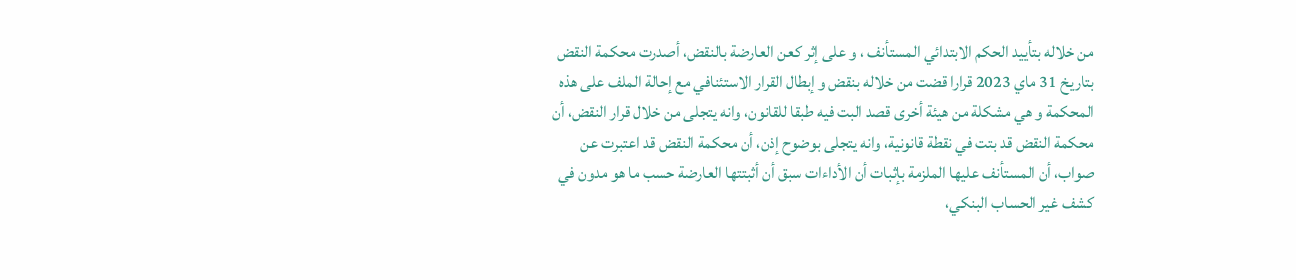من خلاله بتأييد الحكم الابتدائي المستأنف ، و على إثر كعن العارضة بالنقض، أصدرت محكمة النقض بتاريخ 31 ماي 2023 قرارا قضت من خلاله بنقض و إبطال القرار الاستئنافي مع إحالة الملف على هذه المحكمة و هي مشكلة من هيئة أخرى قصد البت فيه طبقا للقانون، وانه يتجلى من خلال قرار النقض، أن محكمة النقض قد بتت في نقطة قانونية، وانه يتجلى بوضوح إذن، أن محكمة النقض قد اعتبرت عن صواب، أن المستأنف عليها الملزمة بإثبات أن الأداءات سبق أن أثبتتها العارضة حسب ما هو مدون في كشف غير الحساب البنكي،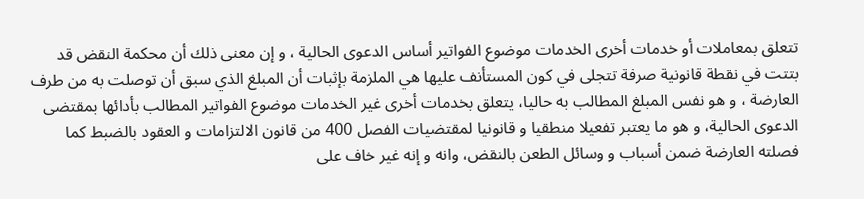تتعلق بمعاملات أو خدمات أخرى الخدمات موضوع الفواتير أساس الدعوى الحالية ، و إن معنى ذلك أن محكمة النقض قد بتتت في نقطة قانونية صرفة تتجلى في كون المستأنف عليها هي الملزمة بإثبات أن المبلغ الذي سبق أن توصلت به من طرف العارضة ، و هو نفس المبلغ المطالب به حاليا، يتعلق بخدمات أخرى غير الخدمات موضوع الفواتير المطالب بأدائها بمقتضى الدعوى الحالية، و هو ما يعتبر تفعيلا منطقيا و قانونيا لمقتضيات الفصل 400 من قانون الالتزامات و العقود بالضبط كما فصلته العارضة ضمن أسباب و وسائل الطعن بالنقض، وانه و إنه غير خاف على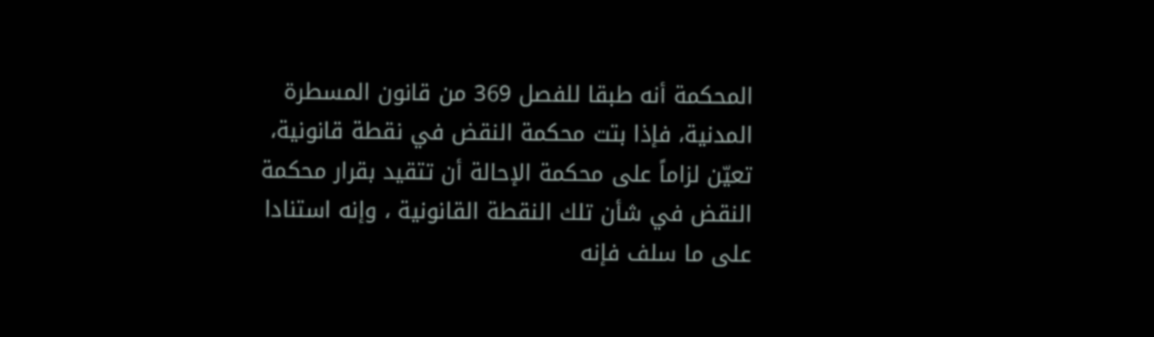المحكمة أنه طبقا للفصل 369 من قانون المسطرة المدنية، فإذا بتت محكمة النقض في نقطة قانونية، تعيّن لزاماً على محكمة الإحالة أن تتقيد بقرار محكمة النقض في شأن تلك النقطة القانونية ، وإنه استنادا على ما سلف فإنه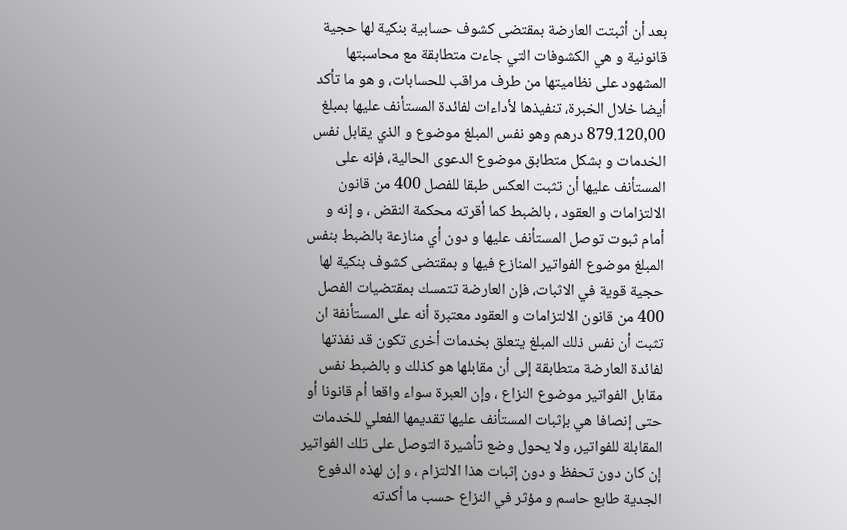بعد أن أثبتت العارضة بمقتضى كشوف حسابية بنكية لها حجية قانونية و هي الكشوفات التي جاءت متطابقة مع محاسبتها المشهود على نظاميتها من طرف مراقب للحسابات، و هو ما تأكد أيضا خلال الخبرة، تنفيذها لأداءات لفائدة المستأنف عليها بمبلغ 879.120,00 درهم وهو نفس المبلغ موضوع و الذي يقابل نفس الخدمات و بشكل متطابق موضوع الدعوى الحالية، فإنه على المستأنف عليها أن تثبت العكس طبقا للفصل 400 من قانون الالتزامات و العقود ، بالضبط كما أقرته محكمة النقض ، و إنه و أمام ثبوت توصل المستأنف عليها و دون أي منازعة بالضبط بنفس المبلغ موضوع الفواتير المنازع فيها و بمقتضى كشوف بنكية لها حجية قوية في الاثبات، فإن العارضة تتمسك بمقتضيات الفصل 400 من قانون الالتزامات و العقود معتبرة أنه على المستأنفة ان تثبت أن نفس ذلك المبلغ يتعلق بخدمات أخرى تكون قد نفذتها لفائدة العارضة متطابقة إلى أن مقابلها هو كذلك و بالضبط نفس مقابل الفواتير موضوع النزاع ، وإن العبرة سواء واقعا أم قانونا أو حتى إنصافا هي بإثبات المستأنف عليها تقديمها الفعلي للخدمات المقابلة للفواتير، ولا يحول وضع تأشيرة التوصل على تلك الفواتير إن كان دون تحفظ و دون إثبات هذا الالتزام ، و إن لهذه الدفوع الجدية طابع حاسم و مؤثر في النزاع حسب ما أكدته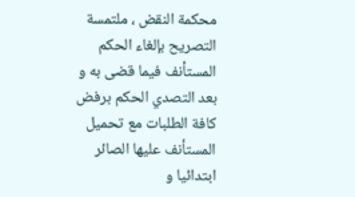محكمة النقض ، ملتمسة التصريح بإلغاء الحكم المستأنف فيما قضى به و بعد التصدي الحكم برفض كافة الطلبات مع تحميل المستأنف عليها الصائر ابتدائيا و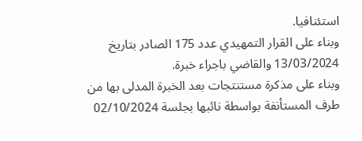استئنافيا.
وبناء على القرار التمهيدي عدد 175 الصادر بتاريخ 13/03/2024 والقاضي باجراء خبرة.
وبناء على مذكرة مستنتجات بعد الخبرة المدلى بها من طرف المستأنفة بواسطة نائبها بجلسة 02/10/2024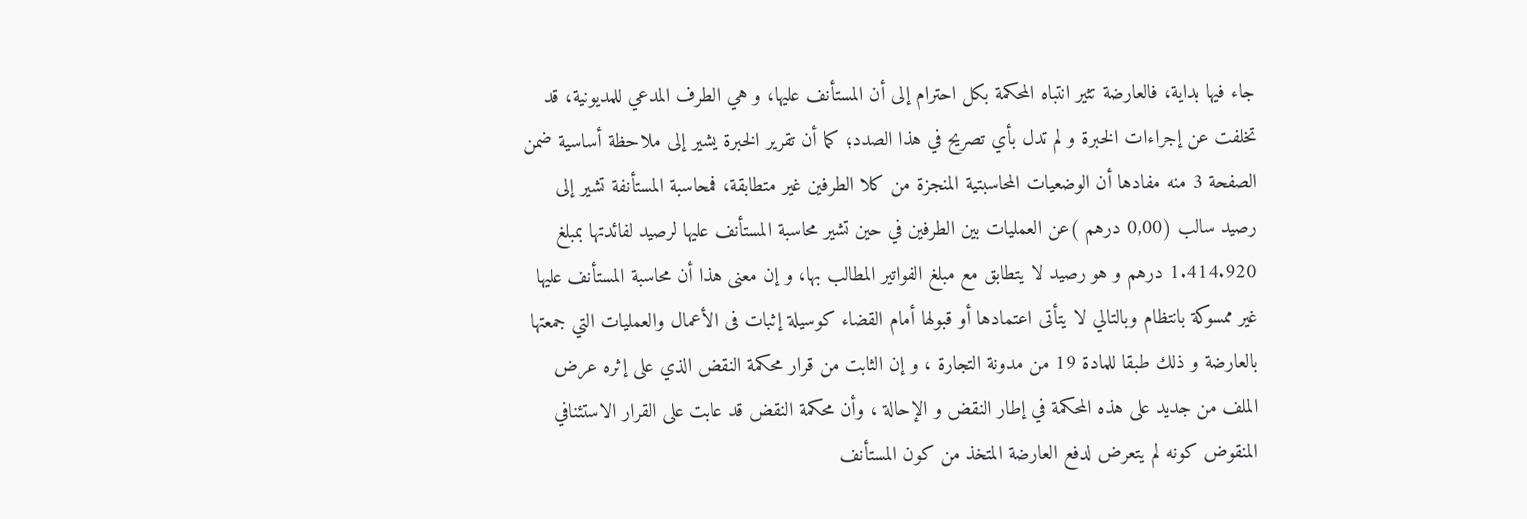جاء فيها بداية، فالعارضة تثير انتباه المحكمة بكل احترام إلى أن المستأنف عليها، و هي الطرف المدعي للمديونية، قد تخلفت عن إجراءات الخبرة و لم تدل بأي تصريح في هذا الصدد؛ كما أن تقرير الخبرة يشير إلى ملاحظة أساسية ضمن الصفحة 3 منه مفادها أن الوضعيات المحاسبتية المنجزة من كلا الطرفين غير متطابقة، فمحاسبة المستأنفة تشير إلى رصيد سالب (0,00 درهم )عن العمليات بين الطرفين في حين تشير محاسبة المستأنف عليها لرصيد لفائدتها بمبلغ 1.414.920 درهم و هو رصيد لا يتطابق مع مبلغ الفواتير المطالب بها، و إن معنى هذا أن محاسبة المستأنف عليها غير ممسوكة بانتظام وبالتالي لا يتأتى اعتمادها أو قبولها أمام القضاء كوسيلة إثبات فى الأعمال والعمليات التي جمعتها بالعارضة و ذلك طبقا للمادة 19 من مدونة التجارة ، و إن الثابت من قرار محكمة النقض الذي على إثره عرض الملف من جديد على هذه المحكمة في إطار النقض و الإحالة ، وأن محكمة النقض قد عابت على القرار الاستئنافي المنقوض كونه لم يتعرض لدفع العارضة المتخذ من كون المستأنف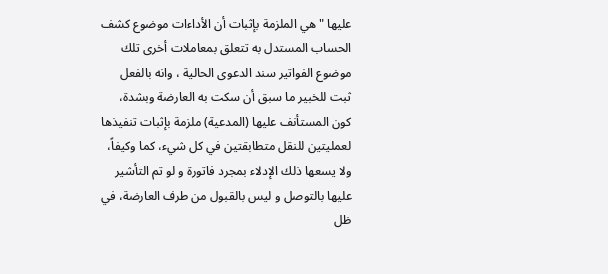عليها " هي الملزمة بإثبات أن الأداءات موضوع كشف الحساب المستدل به تتعلق بمعاملات أخرى تلك موضوع الفواتير سند الدعوى الحالية ، وانه بالفعل ثبت للخبير ما سبق أن سكت به العارضة وبشدة، كون المستأنف عليها (المدعية) ملزمة بإثبات تنفيذها لعمليتين للنقل متطابقتين في كل شيء، كما وكيفاً، ولا يسعها ذلك الإدلاء بمجرد فاتورة و لو تم التأشير عليها بالتوصل و ليس بالقبول من طرف العارضة، في ظل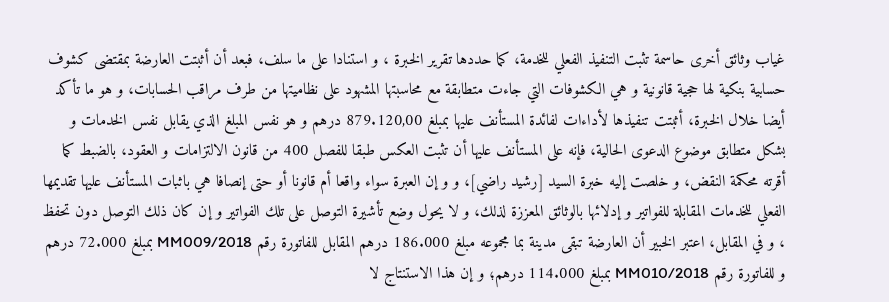غياب وثائق أخرى حاسمة تثبت التنفيذ الفعلي للخدمة، كما حددها تقرير الخبرة ، و استنادا على ما سلف، فبعد أن أثبتت العارضة بمقتضى كشوف حسابية بنكية لها حجية قانونية و هي الكشوفات التي جاءت متطابقة مع محاسبتها المشهود على نظاميتها من طرف مراقب الحسابات، و هو ما تأكد أيضا خلال الخبرة، أثبتت تنفيذها لأداءات لفائدة المستأنف عليها بمبلغ 879.120,00 درهم و هو نفس المبلغ الذي يقابل نفس الخدمات و بشكل متطابق موضوع الدعوى الحالية، فإنه على المستأنف عليها أن تثبت العكس طبقا للفصل 400 من قانون الالتزامات و العقود، بالضبط كما أقرته محكمة النقض، و خلصت إليه خبرة السيد [رشيد راضي]، و و إن العبرة سواء واقعا أم قانونا أو حتى إنصافا هي باثبات المستأنف عليها تقديمها الفعلي للخدمات المقابلة للفواتير و إدلائها بالوثائق المعززة لذلك، و لا يحول وضع تأشيرة التوصل على تلك الفواتير و إن كان ذلك التوصل دون تحفظ ، و في المقابل، اعتبر الخبير أن العارضة تبقى مدينة بما مجموعه مبلغ 186.000 درهم المقابل للفاتورة رقم MM009/2018 بمبلغ 72.000 درهم و للفاتورة رقم MM010/2018 بمبلغ 114.000 درهم؛ و إن هذا الاستنتاج لا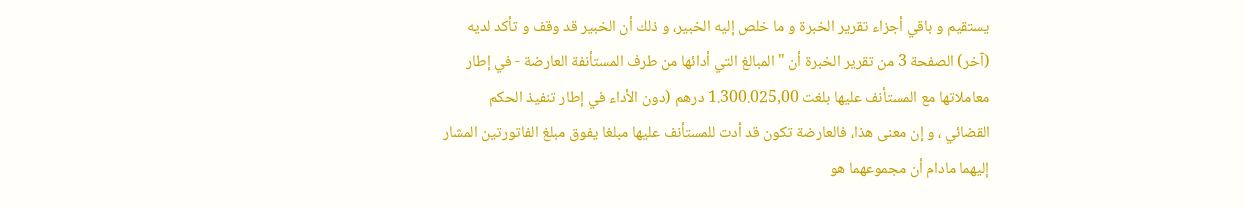يستقيم و باقي أجزاء تقرير الخبرة و ما خلص إليه الخبير، و ذلك أن الخبير قد وقف و تأكد لديه (آخر) الصفحة 3 من تقرير الخبرة أن "المبالغ التي أدائها من طرف المستأنفة العارضة - في إطار معاملاتها مع المستأنف عليها بلغت 1.300.025,00 درهم (دون الأداء في إطار تنفيذ الحكم القضائي ، و إن معنى هذا، فالعارضة تكون قد أدت للمستأنف عليها مبلغا يفوق مبلغ الفاتورتين المشار إليهما مادام أن مجموعهما هو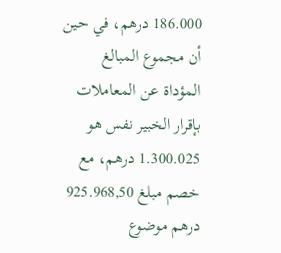186.000 درهم، في حين أن مجموع المبالغ المؤداة عن المعاملات بإقرار الخبير نفس هو 1.300.025 درهم، مع خصم مبلغ 925.968,50 درهم موضوع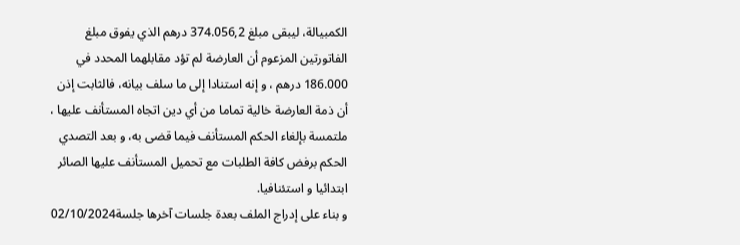الكمبيالة، ليبقى مبلغ 374.056,2 درهم الذي يفوق مبلغ الفاتورتين المزعوم أن العارضة لم تؤد مقابلهما المحدد في 186.000 درهم ، و إنه استنادا إلى ما سلف بيانه، فالثابت إذن أن ذمة العارضة خالية تماما من أي دین اتجاه المستأنف عليها ، ملتمسة بإلغاء الحكم المستأنف فيما قضى به، و بعد التصدي الحكم برفض كافة الطلبات مع تحميل المستأنف عليها الصائر ابتدائيا و استئنافيا.
و بناء على إدراج الملف بعدة جلسات آخرها جلسة02/10/2024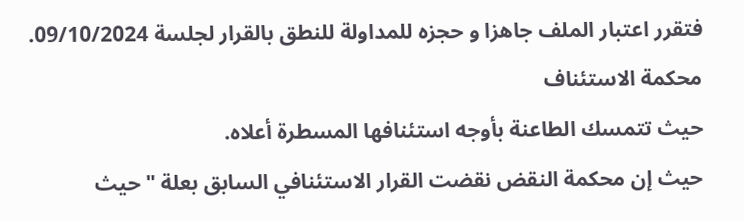فتقرر اعتبار الملف جاهزا و حجزه للمداولة للنطق بالقرار لجلسة 09/10/2024.
محكمة الاستئناف
حيث تتمسك الطاعنة بأوجه استئنافها المسطرة أعلاه.
حيث إن محكمة النقض نقضت القرار الاستئنافي السابق بعلة "حيث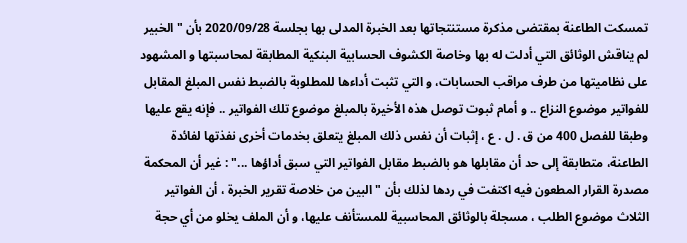تمسكت الطاعنة بمقتضى مذكرة مستنتجاتها بعد الخبرة المدلى بها بجلسة 2020/09/28 بأن "الخبير لم يناقش الوثائق التي أدلت له بها وخاصة الكشوف الحسابية البنكية المطابقة لمحاسبتها و المشهود على نظاميتها من طرف مراقب الحسابات، و التي تثبت أداءها للمطلوبة بالضبط نفس المبلغ المقابل للفواتير موضوع النزاع .. و أمام ثبوت توصل هذه الأخيرة بالمبلغ موضوع تلك الفواتير .. فإنه يقع عليها وطبقا للفصل 400 من ق . ل . ع ، إثبات أن نفس ذلك المبلغ يتعلق بخدمات أخرى نفذتها لفائدة الطاعنة، متطابقة إلى حد أن مقابلها هو بالضبط مقابل الفواتير التي سبق أداؤها ..." : غير أن المحكمة مصدرة القرار المطعون فيه اكتفت في ردها لذلك بأن " البين من خلاصة تقرير الخبرة ، أن الفواتير الثلاث موضوع الطلب ، مسجلة بالوثائق المحاسبية للمستأنف عليها، و أن الملف يخلو من أي حجة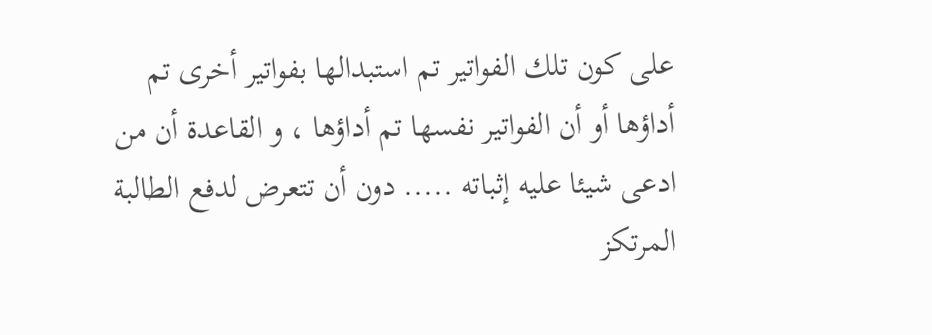على كون تلك الفواتير تم استبدالها بفواتير أخرى تم أداؤها أو أن الفواتير نفسها تم أداؤها ، و القاعدة أن من ادعى شيئا عليه إثباته ..... دون أن تتعرض لدفع الطالبة المرتكز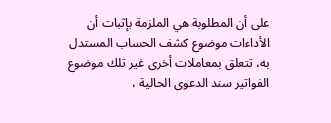على أن المطلوبة هي الملزمة بإثبات أن الأداءات موضوع كشف الحساب المستدل به، تتعلق بمعاملات أخرى غير تلك موضوع الفواتير سند الدعوى الحالية ،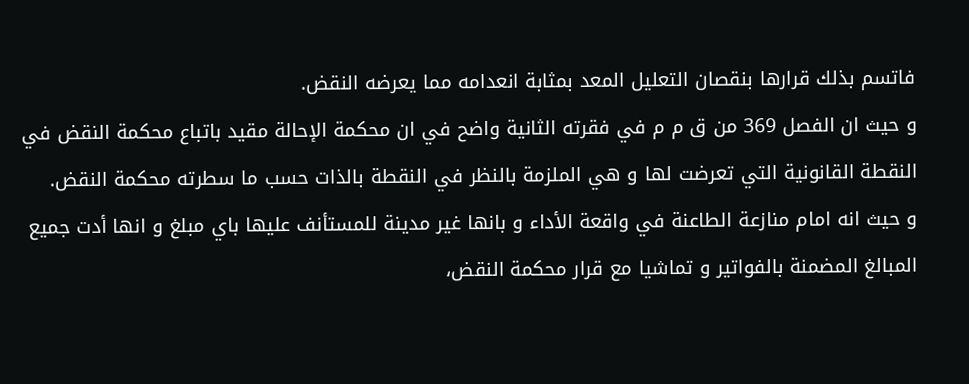فاتسم بذلك قرارها بنقصان التعليل المعد بمثابة انعدامه مما يعرضه النقض.
و حيث ان الفصل 369 من ق م م في فقرته الثانية واضح في ان محكمة الإحالة مقيد باتباع محكمة النقض في النقطة القانونية التي تعرضت لها و هي الملزمة بالنظر في النقطة بالذات حسب ما سطرته محكمة النقض.
و حيث انه امام منازعة الطاعنة في واقعة الأداء و بانها غير مدينة للمستأنف عليها باي مبلغ و انها أدت جميع المبالغ المضمنة بالفواتير و تماشيا مع قرار محكمة النقض،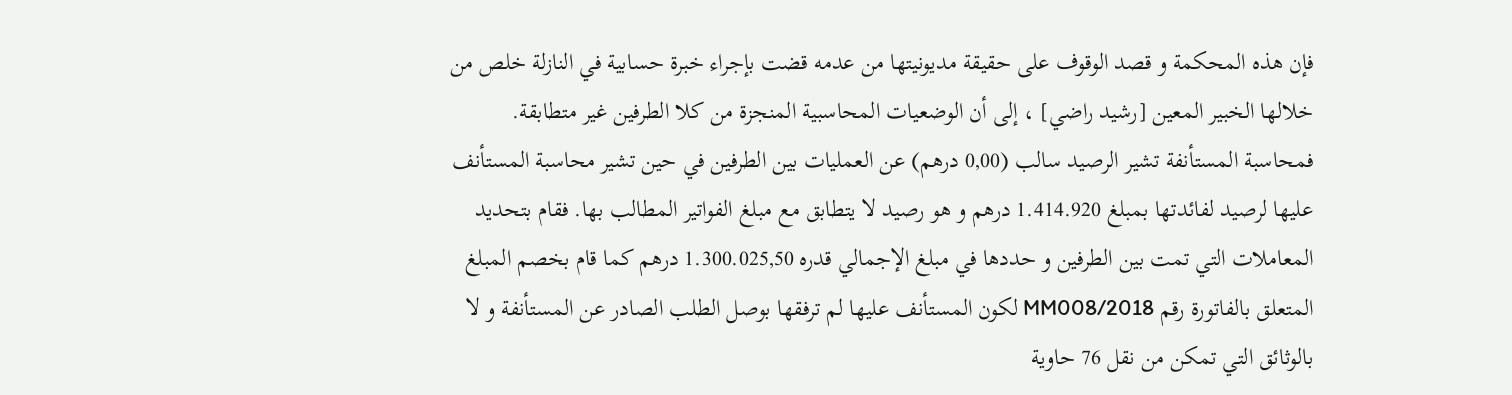فإن هذه المحكمة و قصد الوقوف على حقيقة مديونيتها من عدمه قضت بإجراء خبرة حسابية في النازلة خلص من خلالها الخبير المعين [رشيد راضي] ، إلى أن الوضعيات المحاسبية المنجزة من كلا الطرفين غير متطابقة. فمحاسبة المستأنفة تشير الرصيد سالب (0,00 درهم) عن العمليات بين الطرفين في حين تشير محاسبة المستأنف عليها لرصيد لفائدتها بمبلغ 1.414.920 درهم و هو رصيد لا يتطابق مع مبلغ الفواتير المطالب بها. فقام بتحديد المعاملات التي تمت بين الطرفين و حددها في مبلغ الإجمالي قدره 1.300.025,50 درهم كما قام بخصم المبلغ المتعلق بالفاتورة رقم MM008/2018 لكون المستأنف عليها لم ترفقها بوصل الطلب الصادر عن المستأنفة و لا بالوثائق التي تمكن من نقل 76 حاوية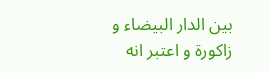بين الدار البيضاء و زاكورة و اعتبر انه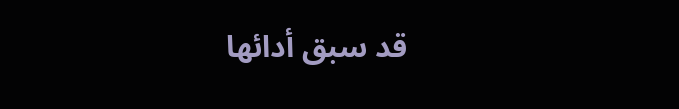قد سبق أدائها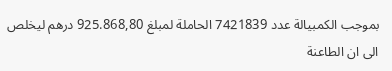بموجب الكمبيالة عدد 7421839 الحاملة لمبلغ 925.868,80 درهم ليخلص الى ان الطاعنة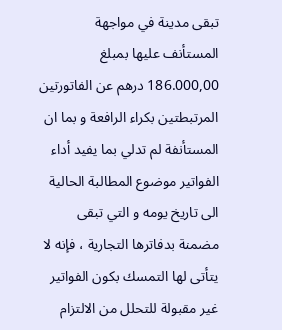تبقى مدينة في مواجهة المستأنف عليها بمبلغ 186.000,00 درهم عن الفاتورتين المرتبطتين بكراء الرافعة و بما ان المستأنفة لم تدلي بما يفيد أداء الفواتير موضوع المطالبة الحالية الى تاريخ يومه و التي تبقى مضمنة بدفاترها التجارية ، فإنه لا يتأتى لها التمسك بكون الفواتير غير مقبولة للتحلل من الالتزام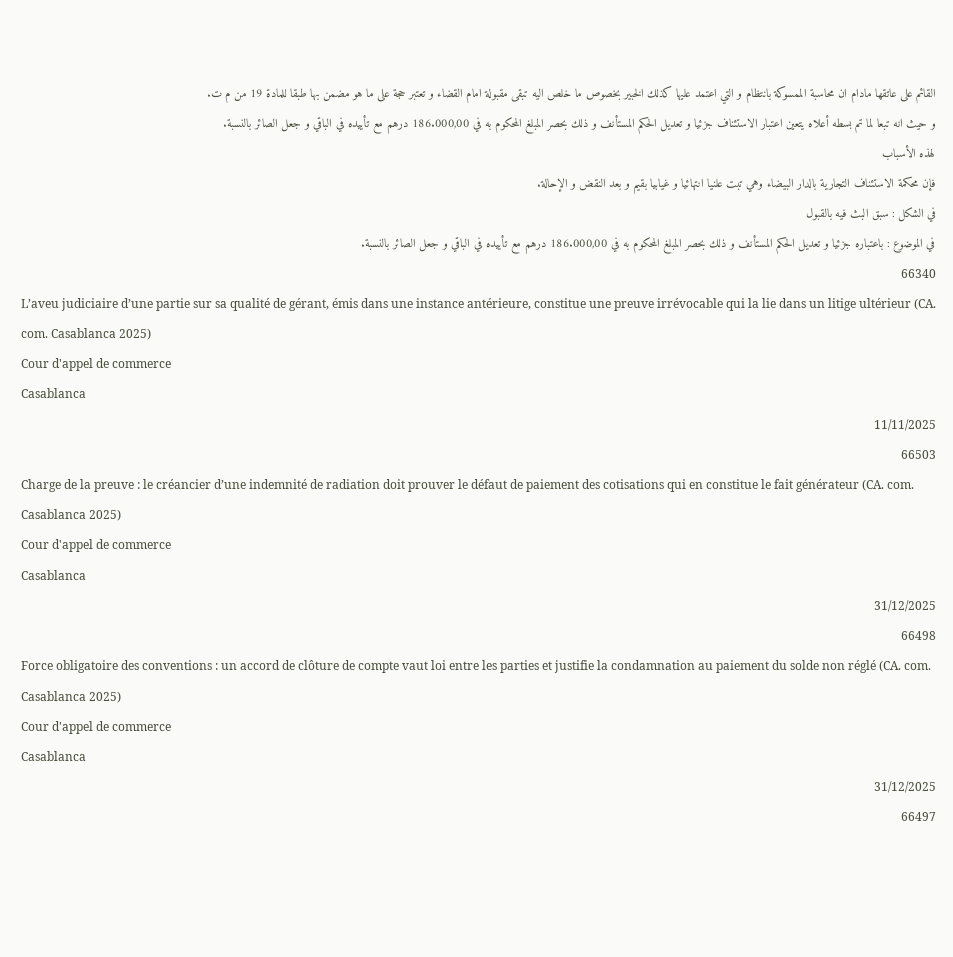القائم على عاتقها مادام ان محاسبة الممسوكة بانتظام و التي اعتمد عليها كذلك الخبير بخصوص ما خلص اليه تبقى مقبولة امام القضاء و تعتبر حجة على ما هو مضمن بها طبقا للمادة 19 من م ت.
و حيث انه تبعا لما تم بسطه أعلاه يتعين اعتبار الاستئناف جزئيا و تعديل الحكم المستأنف و ذلك بحصر المبلغ المحكوم به في 186.000,00 درهم مع تأييده في الباقي و جعل الصائر بالنسبة.
لهذه الأسباب
فإن محكمة الاستئناف التجارية بالدار البيضاء وهي تبت علنيا انتهائيا و غيابيا بقيم و بعد النقض و الإحالة.
في الشكل : سبق البث فيه بالقبول
في الموضوع : باعتباره جزئيا و تعديل الحكم المستأنف و ذلك بحصر المبلغ المحكوم به في 186.000,00 درهم مع تأييده في الباقي و جعل الصائر بالنسبة.
66340
L’aveu judiciaire d’une partie sur sa qualité de gérant, émis dans une instance antérieure, constitue une preuve irrévocable qui la lie dans un litige ultérieur (CA. com. Casablanca 2025)
Cour d'appel de commerce
Casablanca
11/11/2025
66503
Charge de la preuve : le créancier d’une indemnité de radiation doit prouver le défaut de paiement des cotisations qui en constitue le fait générateur (CA. com. Casablanca 2025)
Cour d'appel de commerce
Casablanca
31/12/2025
66498
Force obligatoire des conventions : un accord de clôture de compte vaut loi entre les parties et justifie la condamnation au paiement du solde non réglé (CA. com. Casablanca 2025)
Cour d'appel de commerce
Casablanca
31/12/2025
66497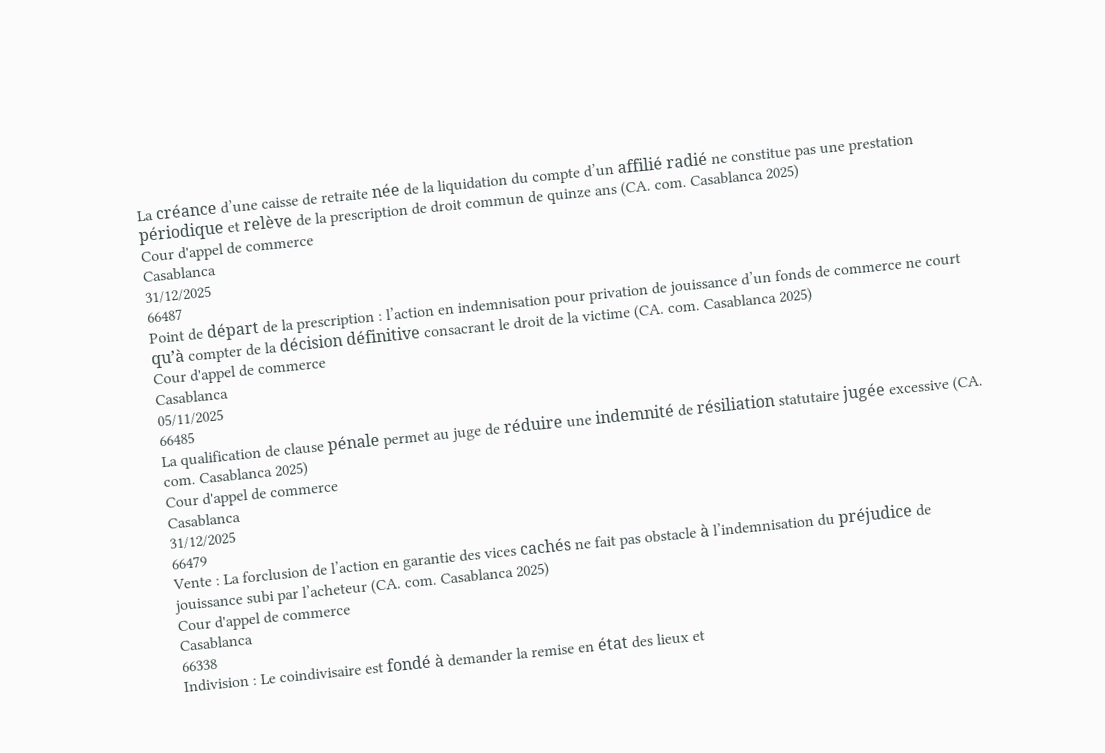La créance d’une caisse de retraite née de la liquidation du compte d’un affilié radié ne constitue pas une prestation périodique et relève de la prescription de droit commun de quinze ans (CA. com. Casablanca 2025)
Cour d'appel de commerce
Casablanca
31/12/2025
66487
Point de départ de la prescription : l’action en indemnisation pour privation de jouissance d’un fonds de commerce ne court qu’à compter de la décision définitive consacrant le droit de la victime (CA. com. Casablanca 2025)
Cour d'appel de commerce
Casablanca
05/11/2025
66485
La qualification de clause pénale permet au juge de réduire une indemnité de résiliation statutaire jugée excessive (CA. com. Casablanca 2025)
Cour d'appel de commerce
Casablanca
31/12/2025
66479
Vente : La forclusion de l’action en garantie des vices cachés ne fait pas obstacle à l’indemnisation du préjudice de jouissance subi par l’acheteur (CA. com. Casablanca 2025)
Cour d'appel de commerce
Casablanca
66338
Indivision : Le coindivisaire est fondé à demander la remise en état des lieux et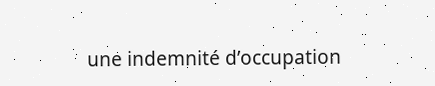une indemnité d’occupation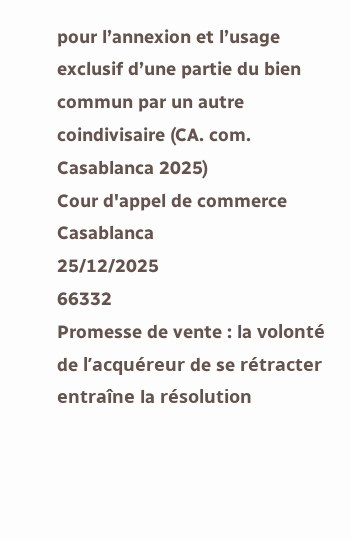pour l’annexion et l’usage exclusif d’une partie du bien commun par un autre coindivisaire (CA. com. Casablanca 2025)
Cour d'appel de commerce
Casablanca
25/12/2025
66332
Promesse de vente : la volonté de l’acquéreur de se rétracter entraîne la résolution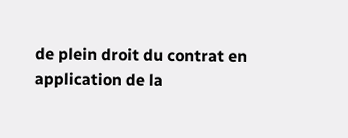de plein droit du contrat en application de la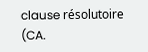clause résolutoire (CA.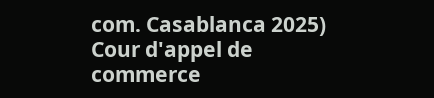com. Casablanca 2025)
Cour d'appel de commerce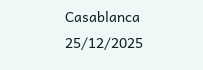Casablanca
25/12/2025